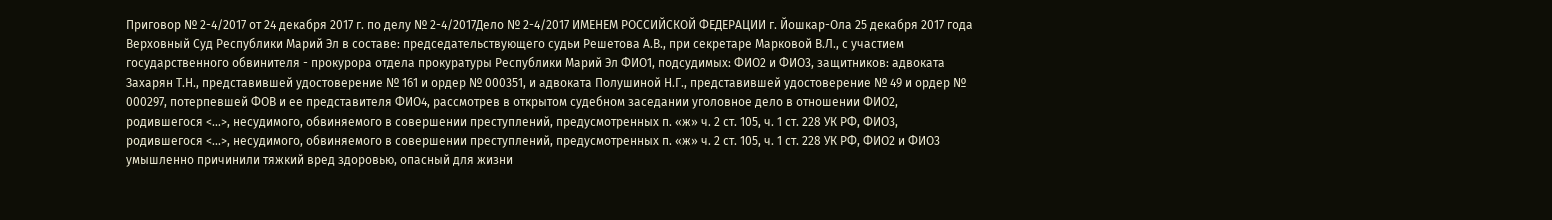Приговор № 2-4/2017 от 24 декабря 2017 г. по делу № 2-4/2017Дело № 2-4/2017 ИМЕНЕМ РОССИЙСКОЙ ФЕДЕРАЦИИ г. Йошкар-Ола 25 декабря 2017 года Верховный Суд Республики Марий Эл в составе: председательствующего судьи Решетова А.В., при секретаре Марковой В.Л., с участием государственного обвинителя - прокурора отдела прокуратуры Республики Марий Эл ФИО1, подсудимых: ФИО2 и ФИО3, защитников: адвоката Захарян Т.Н., представившей удостоверение № 161 и ордер № 000351, и адвоката Полушиной Н.Г., представившей удостоверение № 49 и ордер № 000297, потерпевшей ФОВ и ее представителя ФИО4, рассмотрев в открытом судебном заседании уголовное дело в отношении ФИО2, родившегося <...>, несудимого, обвиняемого в совершении преступлений, предусмотренных п. «ж» ч. 2 ст. 105, ч. 1 ст. 228 УК РФ, ФИО3, родившегося <...>, несудимого, обвиняемого в совершении преступлений, предусмотренных п. «ж» ч. 2 ст. 105, ч. 1 ст. 228 УК РФ, ФИО2 и ФИО3 умышленно причинили тяжкий вред здоровью, опасный для жизни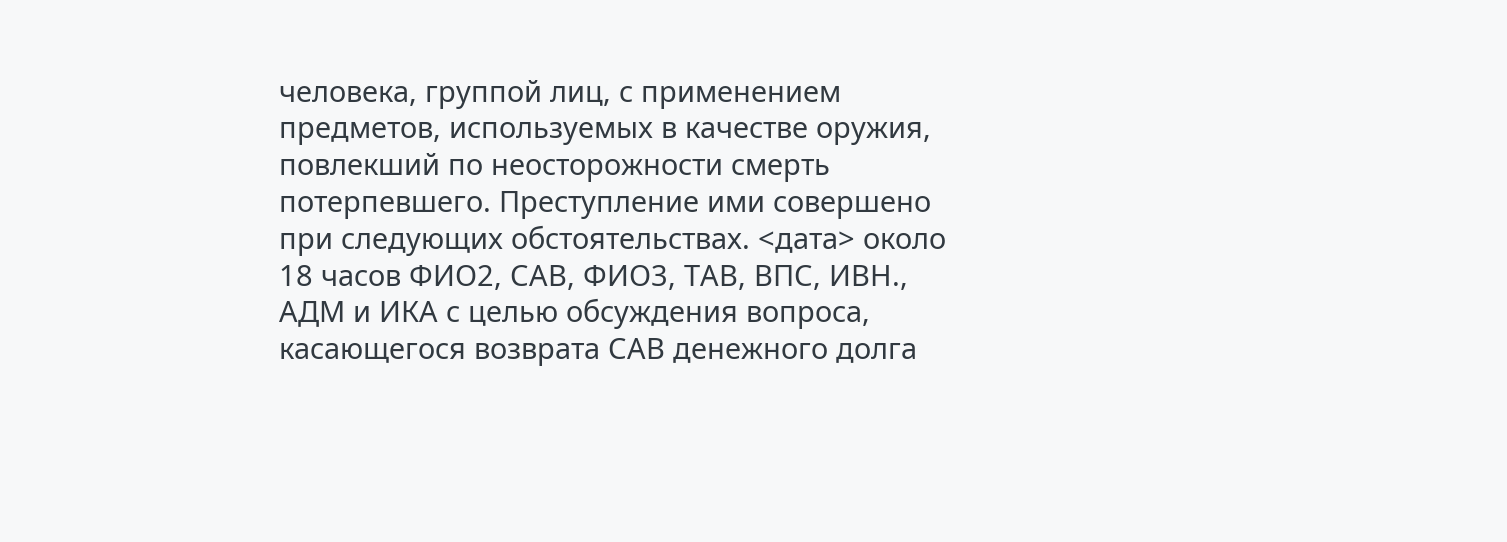человека, группой лиц, с применением предметов, используемых в качестве оружия, повлекший по неосторожности смерть потерпевшего. Преступление ими совершено при следующих обстоятельствах. <дата> около 18 часов ФИО2, САВ, ФИО3, ТАВ, ВПС, ИВН., АДМ и ИКА с целью обсуждения вопроса, касающегося возврата САВ денежного долга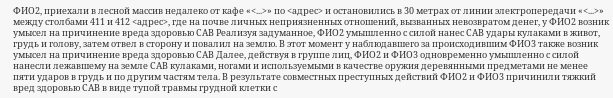ФИО2, приехали в лесной массив недалеко от кафе «<...>» по <адрес> и остановились в 30 метрах от линии электропередачи «<...>» между столбами 411 и 412 <адрес>, где на почве личных неприязненных отношений, вызванных невозвратом денег, у ФИО2 возник умысел на причинение вреда здоровью САВ Реализуя задуманное, ФИО2 умышленно с силой нанес САВ удары кулаками в живот, грудь и голову, затем отвел в сторону и повалил на землю. В этот момент у наблюдавшего за происходившим ФИО3 также возник умысел на причинение вреда здоровью САВ Далее, действуя в группе лиц, ФИО2 и ФИО3 одновременно умышленно с силой нанесли лежавшему на земле САВ кулаками, ногами и используемыми в качестве оружия деревянными предметами не менее пяти ударов в грудь и по другим частям тела. В результате совместных преступных действий ФИО2 и ФИО3 причинили тяжкий вред здоровью САВ в виде тупой травмы грудной клетки с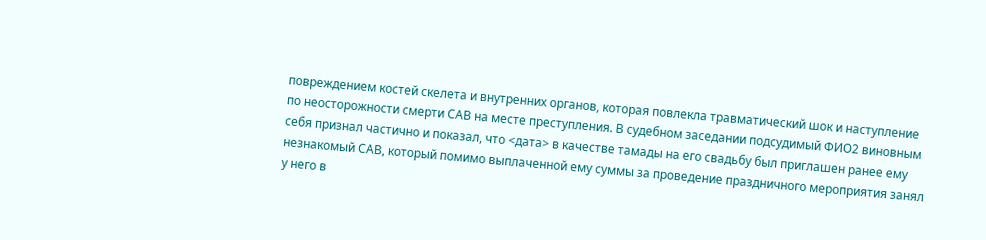повреждением костей скелета и внутренних органов, которая повлекла травматический шок и наступление по неосторожности смерти САВ на месте преступления. В судебном заседании подсудимый ФИО2 виновным себя признал частично и показал, что <дата> в качестве тамады на его свадьбу был приглашен ранее ему незнакомый САВ, который помимо выплаченной ему суммы за проведение праздничного мероприятия занял у него в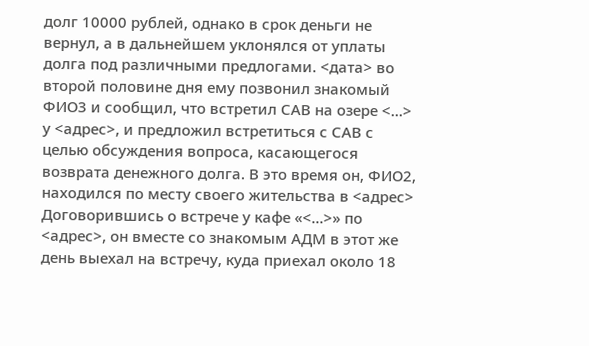долг 10000 рублей, однако в срок деньги не вернул, а в дальнейшем уклонялся от уплаты долга под различными предлогами. <дата> во второй половине дня ему позвонил знакомый ФИО3 и сообщил, что встретил САВ на озере <...> у <адрес>, и предложил встретиться с САВ с целью обсуждения вопроса, касающегося возврата денежного долга. В это время он, ФИО2, находился по месту своего жительства в <адрес> Договорившись о встрече у кафе «<...>» по <адрес>, он вместе со знакомым АДМ в этот же день выехал на встречу, куда приехал около 18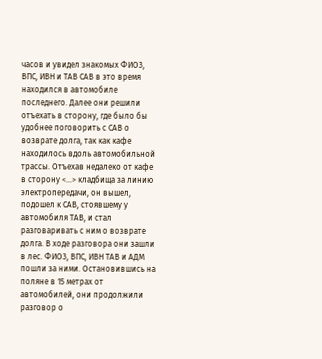часов и увидел знакомых ФИО3, ВПС, ИВН и ТАВ САВ в это время находился в автомобиле последнего. Далее они решили отъехать в сторону, где было бы удобнее поговорить с САВ о возврате долга, так как кафе находилось вдоль автомобильной трассы. Отъехав недалеко от кафе в сторону <...> кладбища за линию электропередачи, он вышел, подошел к САВ, стоявшему у автомобиля ТАВ, и стал разговаривать с ним о возврате долга. В ходе разговора они зашли в лес. ФИО3, ВПС, ИВН ТАВ и АДМ пошли за ними. Остановившись на поляне в 15 метрах от автомобилей, они продолжили разговор о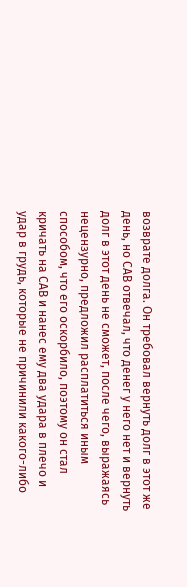возврате долга. Он требовал вернуть долг в этот же день, но САВ отвечал, что денег у него нет и вернуть долг в этот день не сможет, после чего, выражаясь нецензурно, предложил расплатиться иным способом, что его оскорбило, поэтому он стал кричать на САВ и нанес ему два удара в плечо и удар в грудь, которые не причинили какого-либо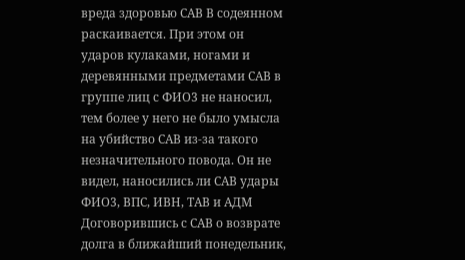вреда здоровью САВ В содеянном раскаивается. При этом он ударов кулаками, ногами и деревянными предметами САВ в группе лиц с ФИО3 не наносил, тем более у него не было умысла на убийство САВ из-за такого незначительного повода. Он не видел, наносились ли САВ удары ФИО3, ВПС, ИВН, ТАВ и АДМ Договорившись с САВ о возврате долга в ближайший понедельник,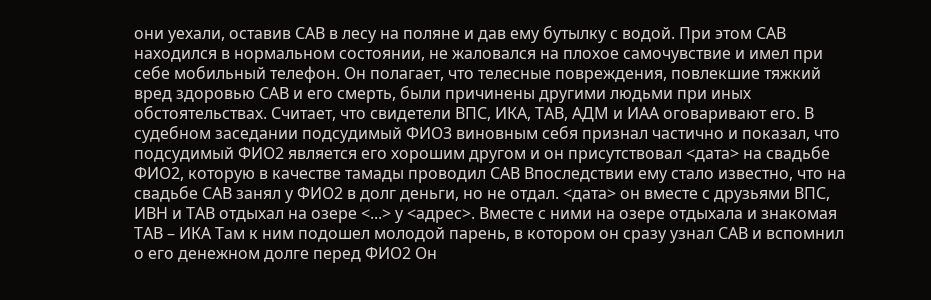они уехали, оставив САВ в лесу на поляне и дав ему бутылку с водой. При этом САВ находился в нормальном состоянии, не жаловался на плохое самочувствие и имел при себе мобильный телефон. Он полагает, что телесные повреждения, повлекшие тяжкий вред здоровью САВ и его смерть, были причинены другими людьми при иных обстоятельствах. Считает, что свидетели ВПС, ИКА, ТАВ, АДМ и ИАА оговаривают его. В судебном заседании подсудимый ФИО3 виновным себя признал частично и показал, что подсудимый ФИО2 является его хорошим другом и он присутствовал <дата> на свадьбе ФИО2, которую в качестве тамады проводил САВ Впоследствии ему стало известно, что на свадьбе САВ занял у ФИО2 в долг деньги, но не отдал. <дата> он вместе с друзьями ВПС, ИВН и ТАВ отдыхал на озере <...> у <адрес>. Вместе с ними на озере отдыхала и знакомая ТАВ – ИКА Там к ним подошел молодой парень, в котором он сразу узнал САВ и вспомнил о его денежном долге перед ФИО2 Он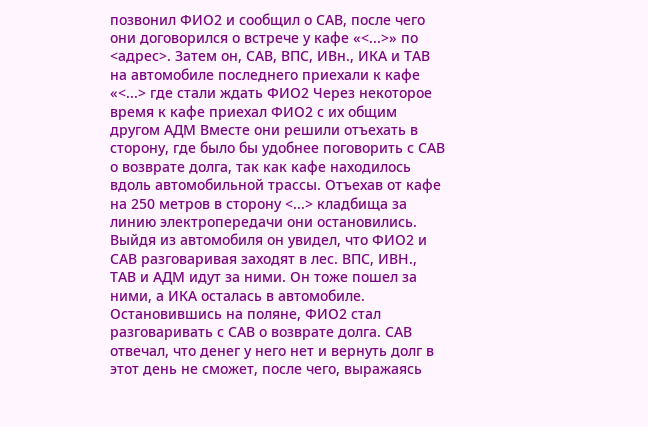позвонил ФИО2 и сообщил о САВ, после чего они договорился о встрече у кафе «<...>» по <адрес>. Затем он, САВ, ВПС, ИВн., ИКА и ТАВ на автомобиле последнего приехали к кафе «<...> где стали ждать ФИО2 Через некоторое время к кафе приехал ФИО2 с их общим другом АДМ Вместе они решили отъехать в сторону, где было бы удобнее поговорить с САВ о возврате долга, так как кафе находилось вдоль автомобильной трассы. Отъехав от кафе на 250 метров в сторону <...> кладбища за линию электропередачи они остановились. Выйдя из автомобиля он увидел, что ФИО2 и САВ разговаривая заходят в лес. ВПС, ИВН., ТАВ и АДМ идут за ними. Он тоже пошел за ними, а ИКА осталась в автомобиле. Остановившись на поляне, ФИО2 стал разговаривать с САВ о возврате долга. САВ отвечал, что денег у него нет и вернуть долг в этот день не сможет, после чего, выражаясь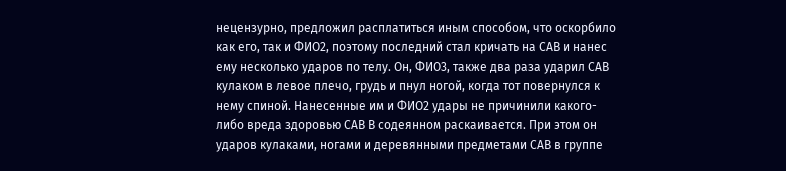нецензурно, предложил расплатиться иным способом, что оскорбило как его, так и ФИО2, поэтому последний стал кричать на САВ и нанес ему несколько ударов по телу. Он, ФИО3, также два раза ударил САВ кулаком в левое плечо, грудь и пнул ногой, когда тот повернулся к нему спиной. Нанесенные им и ФИО2 удары не причинили какого-либо вреда здоровью САВ В содеянном раскаивается. При этом он ударов кулаками, ногами и деревянными предметами САВ в группе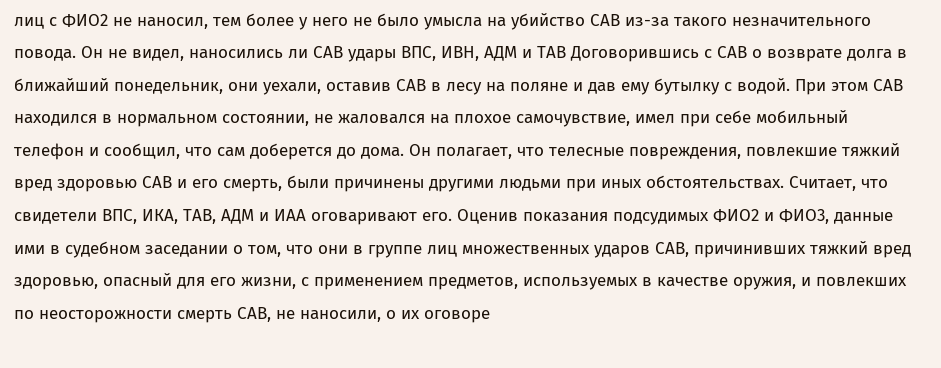лиц с ФИО2 не наносил, тем более у него не было умысла на убийство САВ из-за такого незначительного повода. Он не видел, наносились ли САВ удары ВПС, ИВН, АДМ и ТАВ Договорившись с САВ о возврате долга в ближайший понедельник, они уехали, оставив САВ в лесу на поляне и дав ему бутылку с водой. При этом САВ находился в нормальном состоянии, не жаловался на плохое самочувствие, имел при себе мобильный телефон и сообщил, что сам доберется до дома. Он полагает, что телесные повреждения, повлекшие тяжкий вред здоровью САВ и его смерть, были причинены другими людьми при иных обстоятельствах. Считает, что свидетели ВПС, ИКА, ТАВ, АДМ и ИАА оговаривают его. Оценив показания подсудимых ФИО2 и ФИО3, данные ими в судебном заседании о том, что они в группе лиц множественных ударов САВ, причинивших тяжкий вред здоровью, опасный для его жизни, с применением предметов, используемых в качестве оружия, и повлекших по неосторожности смерть САВ, не наносили, о их оговоре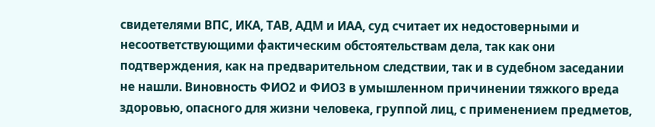свидетелями ВПС, ИКА, ТАВ, АДМ и ИАА, суд считает их недостоверными и несоответствующими фактическим обстоятельствам дела, так как они подтверждения, как на предварительном следствии, так и в судебном заседании не нашли. Виновность ФИО2 и ФИО3 в умышленном причинении тяжкого вреда здоровью, опасного для жизни человека, группой лиц, с применением предметов,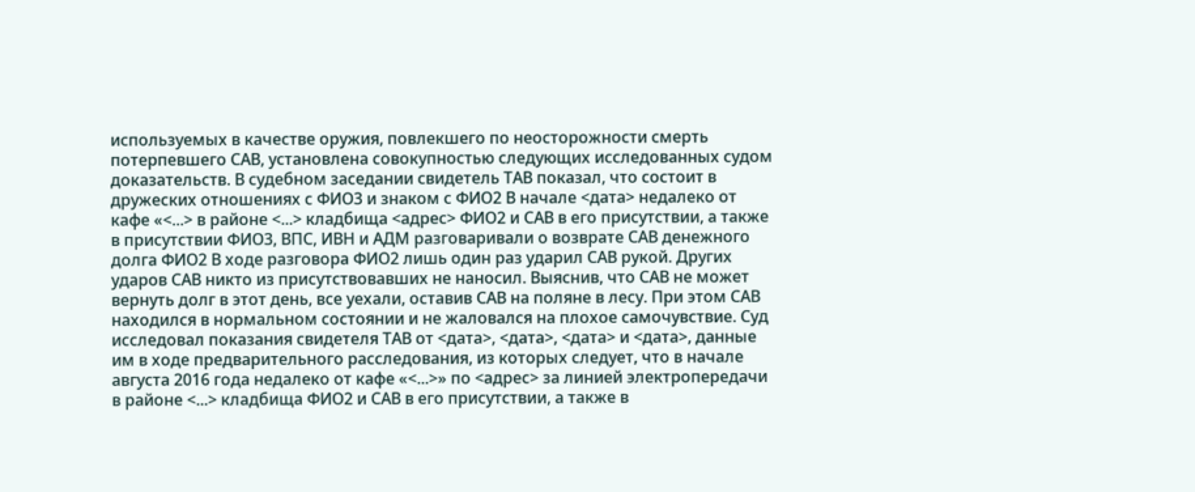используемых в качестве оружия, повлекшего по неосторожности смерть потерпевшего САВ, установлена совокупностью следующих исследованных судом доказательств. В судебном заседании свидетель ТАВ показал, что состоит в дружеских отношениях с ФИО3 и знаком с ФИО2 В начале <дата> недалеко от кафе «<...> в районе <...> кладбища <адрес> ФИО2 и САВ в его присутствии, а также в присутствии ФИО3, ВПС, ИВН и АДМ разговаривали о возврате САВ денежного долга ФИО2 В ходе разговора ФИО2 лишь один раз ударил САВ рукой. Других ударов САВ никто из присутствовавших не наносил. Выяснив, что САВ не может вернуть долг в этот день, все уехали, оставив САВ на поляне в лесу. При этом САВ находился в нормальном состоянии и не жаловался на плохое самочувствие. Суд исследовал показания свидетеля ТАВ от <дата>, <дата>, <дата> и <дата>, данные им в ходе предварительного расследования, из которых следует, что в начале августа 2016 года недалеко от кафе «<...>» по <адрес> за линией электропередачи в районе <...> кладбища ФИО2 и САВ в его присутствии, а также в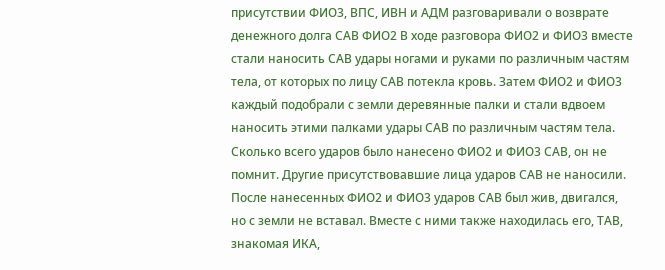присутствии ФИО3, ВПС, ИВН и АДМ разговаривали о возврате денежного долга САВ ФИО2 В ходе разговора ФИО2 и ФИО3 вместе стали наносить САВ удары ногами и руками по различным частям тела, от которых по лицу САВ потекла кровь. Затем ФИО2 и ФИО3 каждый подобрали с земли деревянные палки и стали вдвоем наносить этими палками удары САВ по различным частям тела. Сколько всего ударов было нанесено ФИО2 и ФИО3 САВ, он не помнит. Другие присутствовавшие лица ударов САВ не наносили. После нанесенных ФИО2 и ФИО3 ударов САВ был жив, двигался, но с земли не вставал. Вместе с ними также находилась его, ТАВ, знакомая ИКА,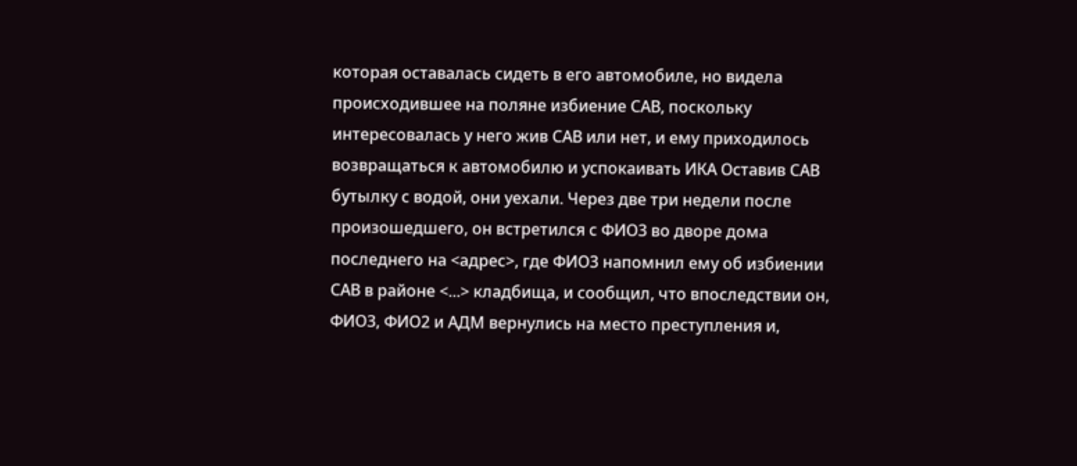которая оставалась сидеть в его автомобиле, но видела происходившее на поляне избиение САВ, поскольку интересовалась у него жив САВ или нет, и ему приходилось возвращаться к автомобилю и успокаивать ИКА Оставив САВ бутылку с водой, они уехали. Через две три недели после произошедшего, он встретился с ФИО3 во дворе дома последнего на <адрес>, где ФИО3 напомнил ему об избиении САВ в районе <...> кладбища, и сообщил, что впоследствии он, ФИО3, ФИО2 и АДМ вернулись на место преступления и,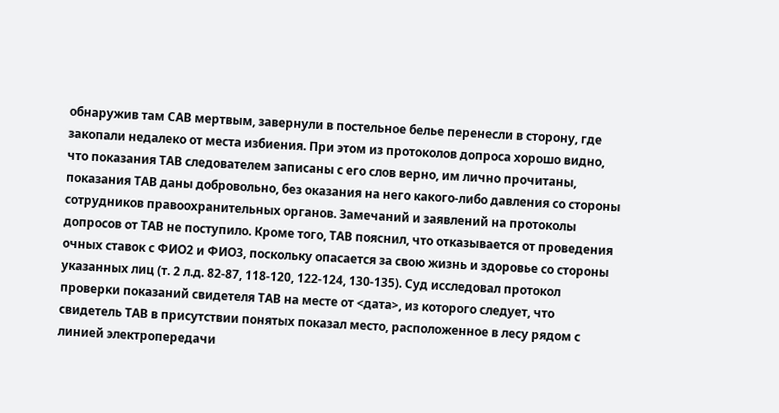обнаружив там САВ мертвым, завернули в постельное белье перенесли в сторону, где закопали недалеко от места избиения. При этом из протоколов допроса хорошо видно, что показания ТАВ следователем записаны с его слов верно, им лично прочитаны, показания ТАВ даны добровольно, без оказания на него какого-либо давления со стороны сотрудников правоохранительных органов. Замечаний и заявлений на протоколы допросов от ТАВ не поступило. Кроме того, ТАВ пояснил, что отказывается от проведения очных ставок с ФИО2 и ФИО3, поскольку опасается за свою жизнь и здоровье со стороны указанных лиц (т. 2 л.д. 82-87, 118-120, 122-124, 130-135). Суд исследовал протокол проверки показаний свидетеля ТАВ на месте от <дата>, из которого следует, что свидетель ТАВ в присутствии понятых показал место, расположенное в лесу рядом с линией электропередачи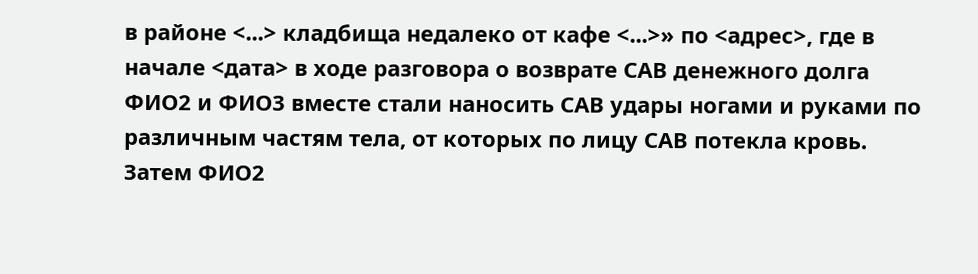в районе <...> кладбища недалеко от кафе <...>» по <адрес>, где в начале <дата> в ходе разговора о возврате САВ денежного долга ФИО2 и ФИО3 вместе стали наносить САВ удары ногами и руками по различным частям тела, от которых по лицу САВ потекла кровь. Затем ФИО2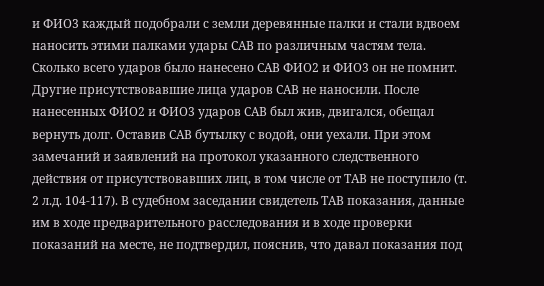и ФИО3 каждый подобрали с земли деревянные палки и стали вдвоем наносить этими палками удары САВ по различным частям тела. Сколько всего ударов было нанесено САВ ФИО2 и ФИО3 он не помнит. Другие присутствовавшие лица ударов САВ не наносили. После нанесенных ФИО2 и ФИО3 ударов САВ был жив, двигался, обещал вернуть долг. Оставив САВ бутылку с водой, они уехали. При этом замечаний и заявлений на протокол указанного следственного действия от присутствовавших лиц, в том числе от ТАВ не поступило (т. 2 л.д. 104-117). В судебном заседании свидетель ТАВ показания, данные им в ходе предварительного расследования и в ходе проверки показаний на месте, не подтвердил, пояснив, что давал показания под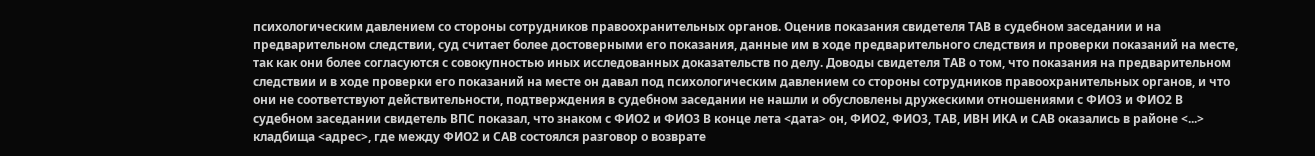психологическим давлением со стороны сотрудников правоохранительных органов. Оценив показания свидетеля ТАВ в судебном заседании и на предварительном следствии, суд считает более достоверными его показания, данные им в ходе предварительного следствия и проверки показаний на месте, так как они более согласуются с совокупностью иных исследованных доказательств по делу. Доводы свидетеля ТАВ о том, что показания на предварительном следствии и в ходе проверки его показаний на месте он давал под психологическим давлением со стороны сотрудников правоохранительных органов, и что они не соответствуют действительности, подтверждения в судебном заседании не нашли и обусловлены дружескими отношениями с ФИО3 и ФИО2 В судебном заседании свидетель ВПС показал, что знаком с ФИО2 и ФИО3 В конце лета <дата> он, ФИО2, ФИО3, ТАВ, ИВН ИКА и САВ оказались в районе <...> кладбища <адрес>, где между ФИО2 и САВ состоялся разговор о возврате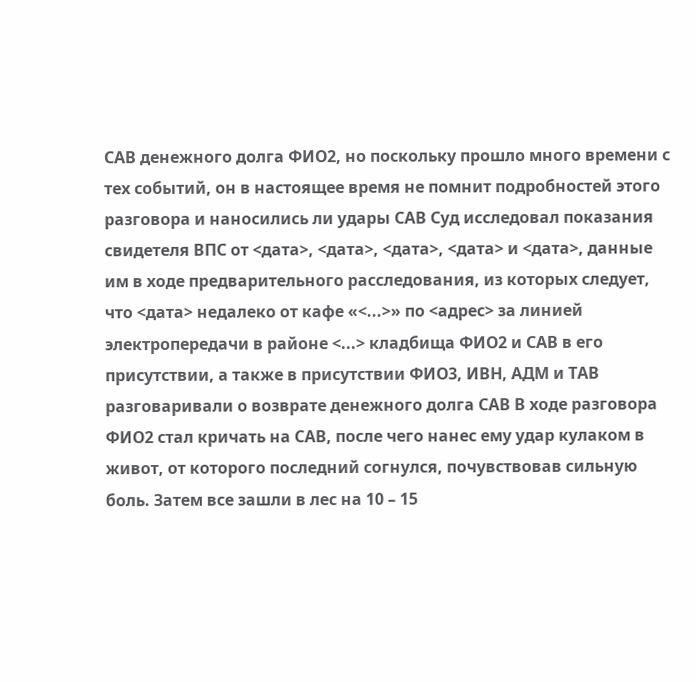САВ денежного долга ФИО2, но поскольку прошло много времени с тех событий, он в настоящее время не помнит подробностей этого разговора и наносились ли удары САВ Суд исследовал показания свидетеля ВПС от <дата>, <дата>, <дата>, <дата> и <дата>, данные им в ходе предварительного расследования, из которых следует, что <дата> недалеко от кафе «<...>» по <адрес> за линией электропередачи в районе <...> кладбища ФИО2 и САВ в его присутствии, а также в присутствии ФИО3, ИВН, АДМ и ТАВ разговаривали о возврате денежного долга САВ В ходе разговора ФИО2 стал кричать на САВ, после чего нанес ему удар кулаком в живот, от которого последний согнулся, почувствовав сильную боль. Затем все зашли в лес на 10 – 15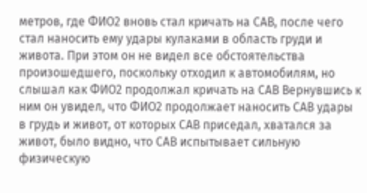метров, где ФИО2 вновь стал кричать на САВ, после чего стал наносить ему удары кулаками в область груди и живота. При этом он не видел все обстоятельства произошедшего, поскольку отходил к автомобилям, но слышал как ФИО2 продолжал кричать на САВ Вернувшись к ним он увидел, что ФИО2 продолжает наносить САВ удары в грудь и живот, от которых САВ приседал, хватался за живот, было видно, что САВ испытывает сильную физическую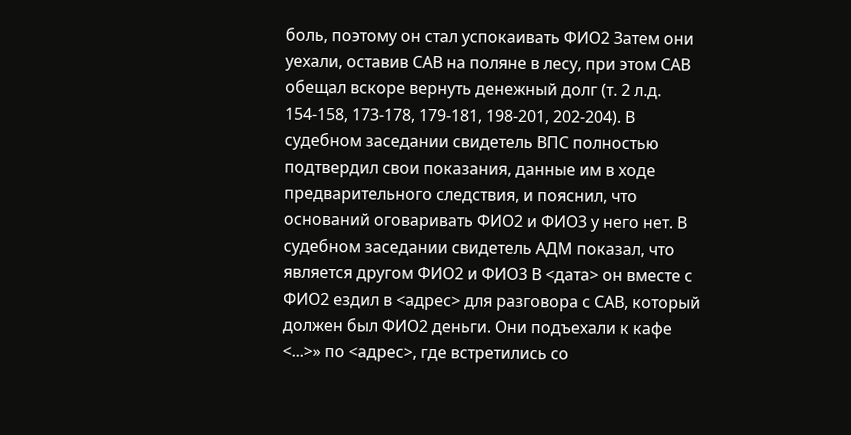боль, поэтому он стал успокаивать ФИО2 Затем они уехали, оставив САВ на поляне в лесу, при этом САВ обещал вскоре вернуть денежный долг (т. 2 л.д. 154-158, 173-178, 179-181, 198-201, 202-204). В судебном заседании свидетель ВПС полностью подтвердил свои показания, данные им в ходе предварительного следствия, и пояснил, что оснований оговаривать ФИО2 и ФИО3 у него нет. В судебном заседании свидетель АДМ показал, что является другом ФИО2 и ФИО3 В <дата> он вместе с ФИО2 ездил в <адрес> для разговора с САВ, который должен был ФИО2 деньги. Они подъехали к кафе <...>» по <адрес>, где встретились со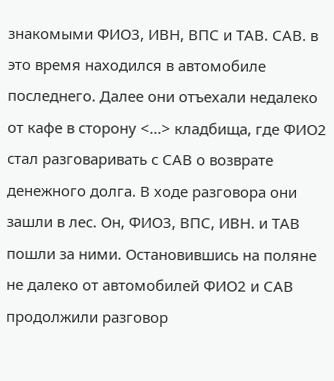знакомыми ФИО3, ИВН, ВПС и ТАВ. САВ. в это время находился в автомобиле последнего. Далее они отъехали недалеко от кафе в сторону <...> кладбища, где ФИО2 стал разговаривать с САВ о возврате денежного долга. В ходе разговора они зашли в лес. Он, ФИО3, ВПС, ИВН. и ТАВ пошли за ними. Остановившись на поляне не далеко от автомобилей ФИО2 и САВ продолжили разговор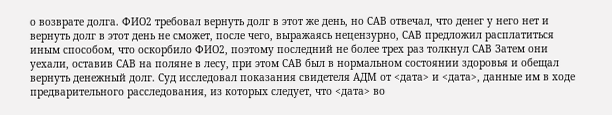о возврате долга. ФИО2 требовал вернуть долг в этот же день, но САВ отвечал, что денег у него нет и вернуть долг в этот день не сможет, после чего, выражаясь нецензурно, САВ предложил расплатиться иным способом, что оскорбило ФИО2, поэтому последний не более трех раз толкнул САВ Затем они уехали, оставив САВ на поляне в лесу, при этом САВ был в нормальном состоянии здоровья и обещал вернуть денежный долг. Суд исследовал показания свидетеля АДМ от <дата> и <дата>, данные им в ходе предварительного расследования, из которых следует, что <дата> во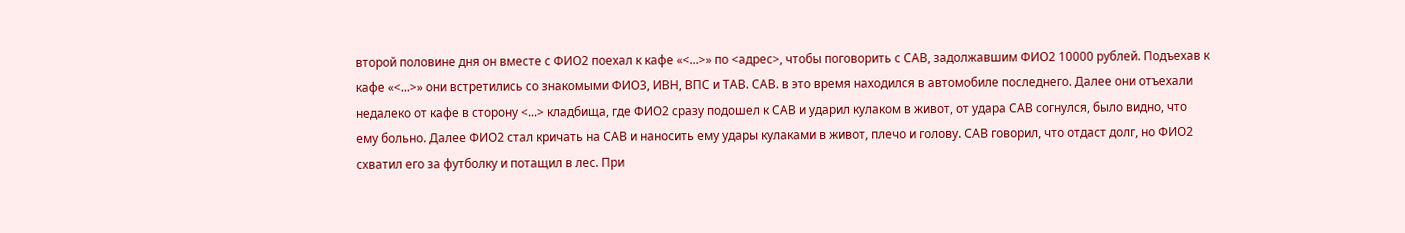второй половине дня он вместе с ФИО2 поехал к кафе «<...>» по <адрес>, чтобы поговорить с САВ, задолжавшим ФИО2 10000 рублей. Подъехав к кафе «<...>» они встретились со знакомыми ФИО3, ИВН, ВПС и ТАВ. САВ. в это время находился в автомобиле последнего. Далее они отъехали недалеко от кафе в сторону <...> кладбища, где ФИО2 сразу подошел к САВ и ударил кулаком в живот, от удара САВ согнулся, было видно, что ему больно. Далее ФИО2 стал кричать на САВ и наносить ему удары кулаками в живот, плечо и голову. САВ говорил, что отдаст долг, но ФИО2 схватил его за футболку и потащил в лес. При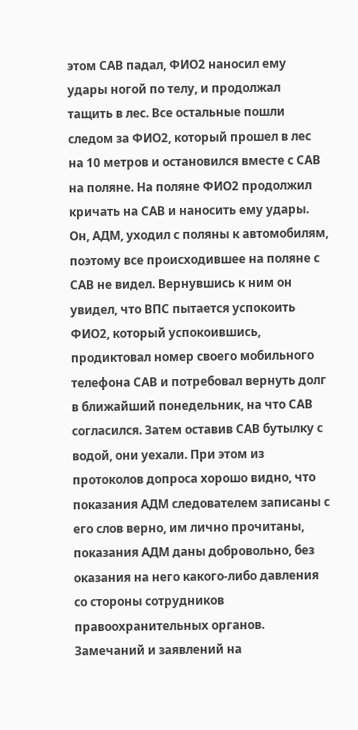этом САВ падал, ФИО2 наносил ему удары ногой по телу, и продолжал тащить в лес. Все остальные пошли следом за ФИО2, который прошел в лес на 10 метров и остановился вместе с САВ на поляне. На поляне ФИО2 продолжил кричать на САВ и наносить ему удары. Он, АДМ, уходил с поляны к автомобилям, поэтому все происходившее на поляне с САВ не видел. Вернувшись к ним он увидел, что ВПС пытается успокоить ФИО2, который успокоившись, продиктовал номер своего мобильного телефона САВ и потребовал вернуть долг в ближайший понедельник, на что САВ согласился. Затем оставив САВ бутылку с водой, они уехали. При этом из протоколов допроса хорошо видно, что показания АДМ следователем записаны с его слов верно, им лично прочитаны, показания АДМ даны добровольно, без оказания на него какого-либо давления со стороны сотрудников правоохранительных органов. Замечаний и заявлений на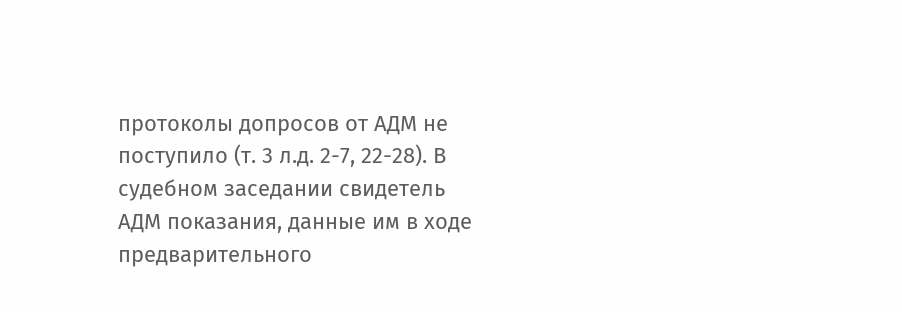протоколы допросов от АДМ не поступило (т. 3 л.д. 2-7, 22-28). В судебном заседании свидетель АДМ показания, данные им в ходе предварительного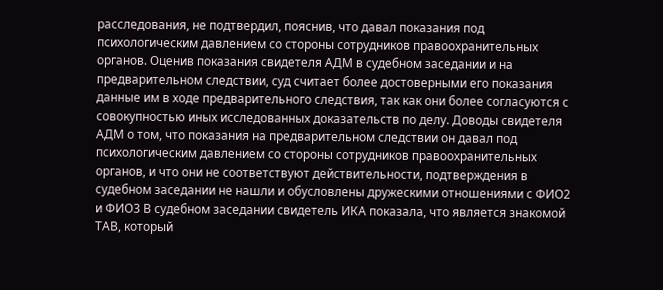расследования, не подтвердил, пояснив, что давал показания под психологическим давлением со стороны сотрудников правоохранительных органов. Оценив показания свидетеля АДМ в судебном заседании и на предварительном следствии, суд считает более достоверными его показания данные им в ходе предварительного следствия, так как они более согласуются с совокупностью иных исследованных доказательств по делу. Доводы свидетеля АДМ о том, что показания на предварительном следствии он давал под психологическим давлением со стороны сотрудников правоохранительных органов, и что они не соответствуют действительности, подтверждения в судебном заседании не нашли и обусловлены дружескими отношениями с ФИО2 и ФИО3 В судебном заседании свидетель ИКА показала, что является знакомой ТАВ, который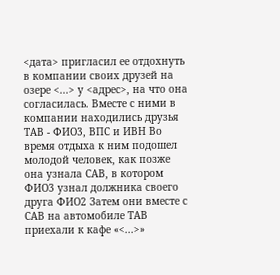<дата> пригласил ее отдохнуть в компании своих друзей на озере <...> у <адрес>, на что она согласилась. Вместе с ними в компании находились друзья ТАВ - ФИО3, ВПС и ИВН Во время отдыха к ним подошел молодой человек, как позже она узнала САВ, в котором ФИО3 узнал должника своего друга ФИО2 Затем они вместе с САВ на автомобиле ТАВ приехали к кафе «<...>»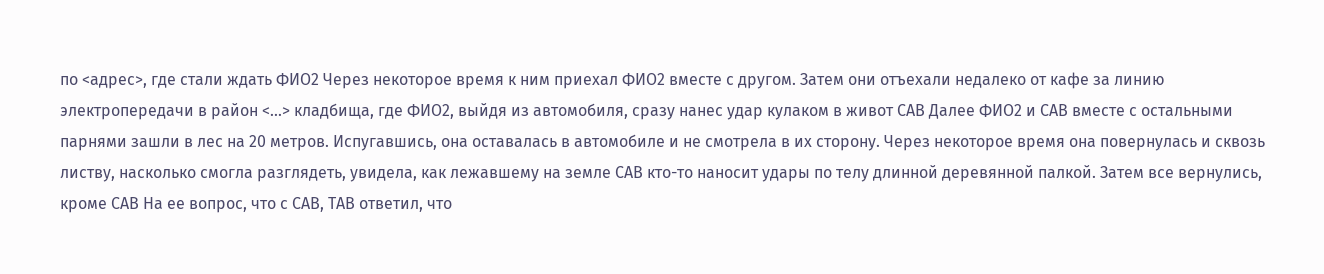по <адрес>, где стали ждать ФИО2 Через некоторое время к ним приехал ФИО2 вместе с другом. Затем они отъехали недалеко от кафе за линию электропередачи в район <...> кладбища, где ФИО2, выйдя из автомобиля, сразу нанес удар кулаком в живот САВ Далее ФИО2 и САВ вместе с остальными парнями зашли в лес на 20 метров. Испугавшись, она оставалась в автомобиле и не смотрела в их сторону. Через некоторое время она повернулась и сквозь листву, насколько смогла разглядеть, увидела, как лежавшему на земле САВ кто-то наносит удары по телу длинной деревянной палкой. Затем все вернулись, кроме САВ На ее вопрос, что с САВ, ТАВ ответил, что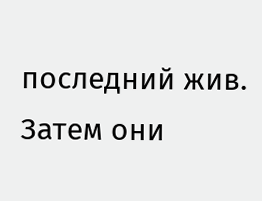последний жив. Затем они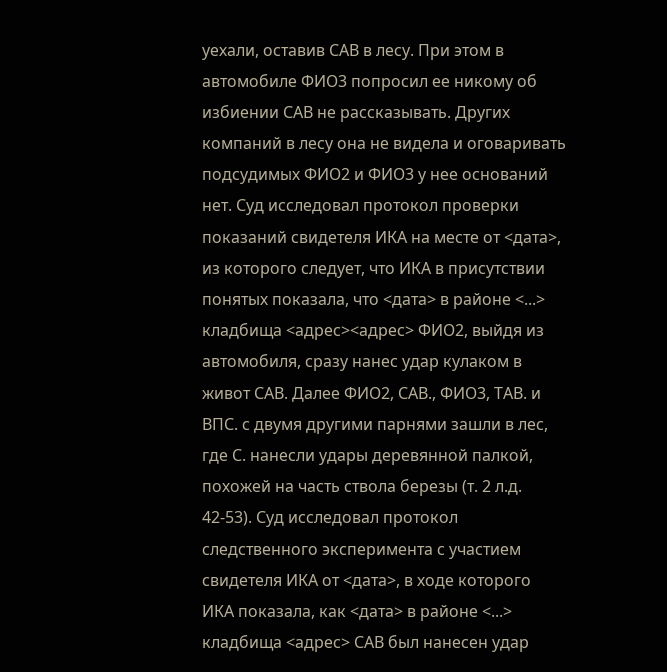уехали, оставив САВ в лесу. При этом в автомобиле ФИО3 попросил ее никому об избиении САВ не рассказывать. Других компаний в лесу она не видела и оговаривать подсудимых ФИО2 и ФИО3 у нее оснований нет. Суд исследовал протокол проверки показаний свидетеля ИКА на месте от <дата>, из которого следует, что ИКА в присутствии понятых показала, что <дата> в районе <...> кладбища <адрес><адрес> ФИО2, выйдя из автомобиля, сразу нанес удар кулаком в живот САВ. Далее ФИО2, САВ., ФИО3, ТАВ. и ВПС. с двумя другими парнями зашли в лес, где С. нанесли удары деревянной палкой, похожей на часть ствола березы (т. 2 л.д. 42-53). Суд исследовал протокол следственного эксперимента с участием свидетеля ИКА от <дата>, в ходе которого ИКА показала, как <дата> в районе <...> кладбища <адрес> САВ был нанесен удар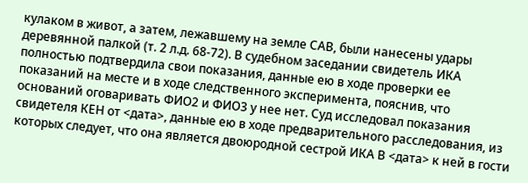кулаком в живот, а затем, лежавшему на земле САВ, были нанесены удары деревянной палкой (т. 2 л.д. 68-72). В судебном заседании свидетель ИКА полностью подтвердила свои показания, данные ею в ходе проверки ее показаний на месте и в ходе следственного эксперимента, пояснив, что оснований оговаривать ФИО2 и ФИО3 у нее нет. Суд исследовал показания свидетеля КЕН от <дата>, данные ею в ходе предварительного расследования, из которых следует, что она является двоюродной сестрой ИКА В <дата> к ней в гости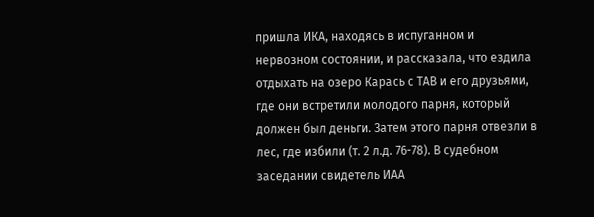пришла ИКА, находясь в испуганном и нервозном состоянии, и рассказала, что ездила отдыхать на озеро Карась с ТАВ и его друзьями, где они встретили молодого парня, который должен был деньги. Затем этого парня отвезли в лес, где избили (т. 2 л.д. 76-78). В судебном заседании свидетель ИАА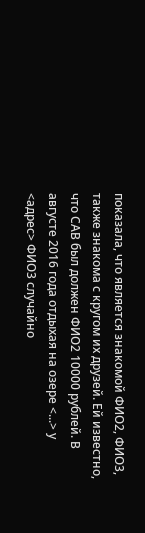показала, что является знакомой ФИО2, ФИО3, также знакома с кругом их друзей. Ей известно, что САВ был должен ФИО2 10000 рублей. В августе 2016 года отдыхая на озере <...> у <адрес> ФИО3 случайно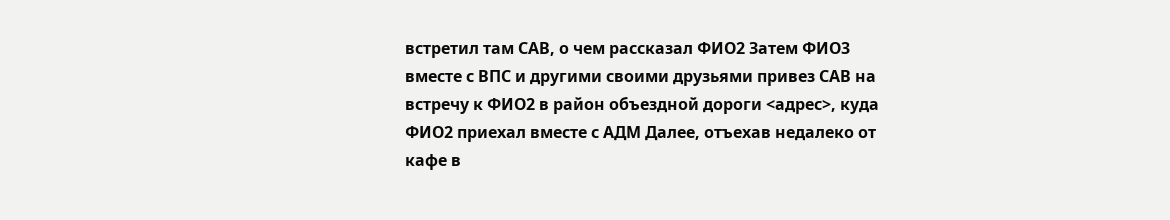встретил там САВ, о чем рассказал ФИО2 Затем ФИО3 вместе с ВПС и другими своими друзьями привез САВ на встречу к ФИО2 в район объездной дороги <адрес>, куда ФИО2 приехал вместе с АДМ Далее, отъехав недалеко от кафе в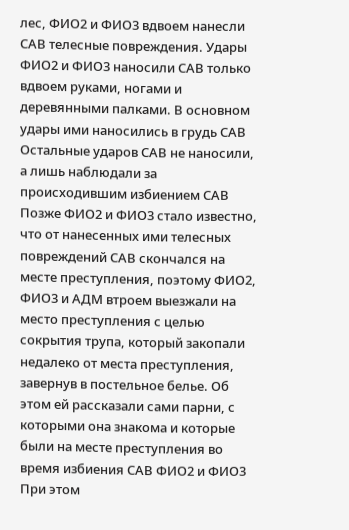лес, ФИО2 и ФИО3 вдвоем нанесли САВ телесные повреждения. Удары ФИО2 и ФИО3 наносили САВ только вдвоем руками, ногами и деревянными палками. В основном удары ими наносились в грудь САВ Остальные ударов САВ не наносили, а лишь наблюдали за происходившим избиением САВ Позже ФИО2 и ФИО3 стало известно, что от нанесенных ими телесных повреждений САВ скончался на месте преступления, поэтому ФИО2, ФИО3 и АДМ втроем выезжали на место преступления с целью сокрытия трупа, который закопали недалеко от места преступления, завернув в постельное белье. Об этом ей рассказали сами парни, с которыми она знакома и которые были на месте преступления во время избиения САВ ФИО2 и ФИО3 При этом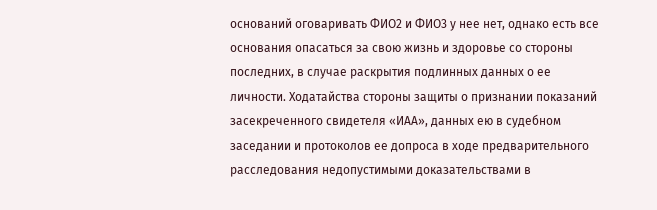оснований оговаривать ФИО2 и ФИО3 у нее нет, однако есть все основания опасаться за свою жизнь и здоровье со стороны последних, в случае раскрытия подлинных данных о ее личности. Ходатайства стороны защиты о признании показаний засекреченного свидетеля «ИАА», данных ею в судебном заседании и протоколов ее допроса в ходе предварительного расследования недопустимыми доказательствами в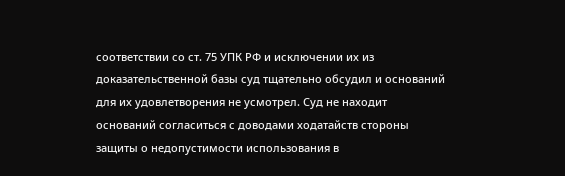соответствии со ст. 75 УПК РФ и исключении их из доказательственной базы суд тщательно обсудил и оснований для их удовлетворения не усмотрел. Суд не находит оснований согласиться с доводами ходатайств стороны защиты о недопустимости использования в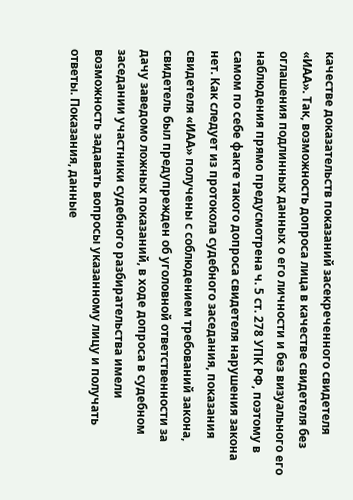качестве доказательств показаний засекреченного свидетеля «ИАА». Так, возможность допроса лица в качестве свидетеля без оглашения подлинных данных о его личности и без визуального его наблюдения прямо предусмотрена ч. 5 ст. 278 УПК РФ, поэтому в самом по себе факте такого допроса свидетеля нарушения закона нет. Как следует из протокола судебного заседания, показания свидетеля «ИАА» получены с соблюдением требований закона, свидетель был предупрежден об уголовной ответственности за дачу заведомо ложных показаний, в ходе допроса в судебном заседании участники судебного разбирательства имели возможность задавать вопросы указанному лицу и получать ответы. Показания, данные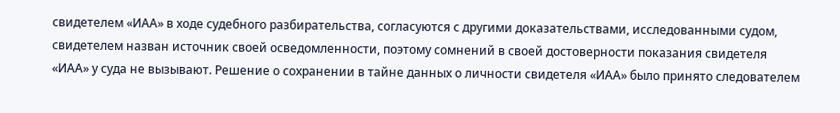свидетелем «ИАА» в ходе судебного разбирательства, согласуются с другими доказательствами, исследованными судом, свидетелем назван источник своей осведомленности, поэтому сомнений в своей достоверности показания свидетеля «ИАА» у суда не вызывают. Решение о сохранении в тайне данных о личности свидетеля «ИАА» было принято следователем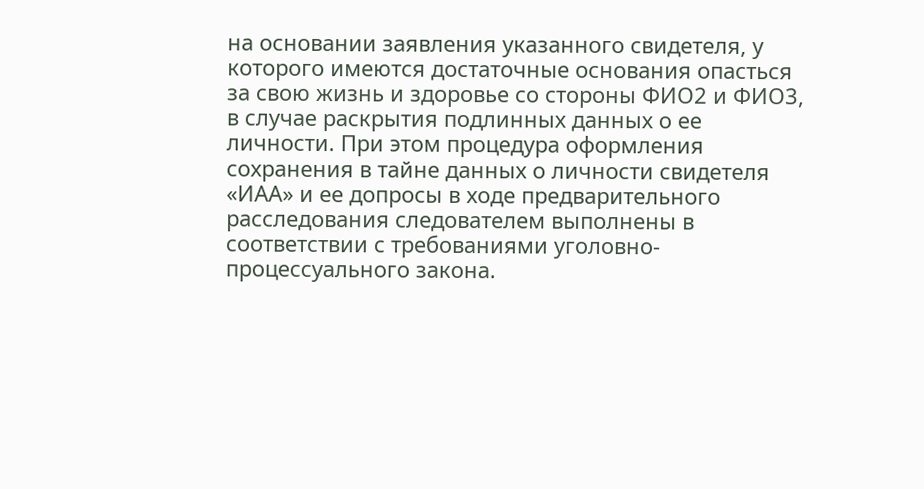на основании заявления указанного свидетеля, у которого имеются достаточные основания опасться за свою жизнь и здоровье со стороны ФИО2 и ФИО3, в случае раскрытия подлинных данных о ее личности. При этом процедура оформления сохранения в тайне данных о личности свидетеля «ИАА» и ее допросы в ходе предварительного расследования следователем выполнены в соответствии с требованиями уголовно-процессуального закона.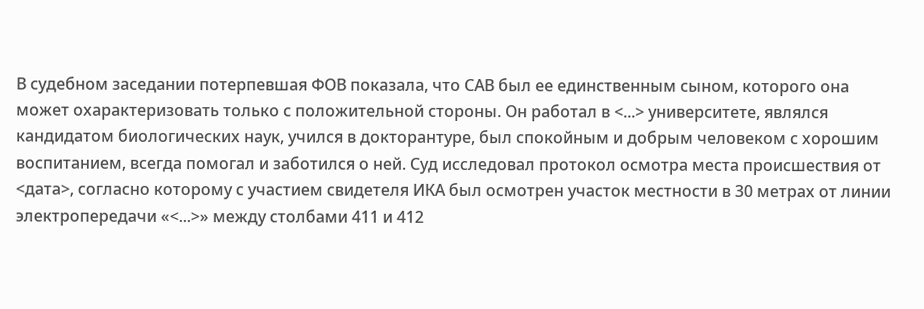В судебном заседании потерпевшая ФОВ показала, что САВ был ее единственным сыном, которого она может охарактеризовать только с положительной стороны. Он работал в <...> университете, являлся кандидатом биологических наук, учился в докторантуре, был спокойным и добрым человеком с хорошим воспитанием, всегда помогал и заботился о ней. Суд исследовал протокол осмотра места происшествия от <дата>, согласно которому с участием свидетеля ИКА был осмотрен участок местности в 30 метрах от линии электропередачи «<...>» между столбами 411 и 412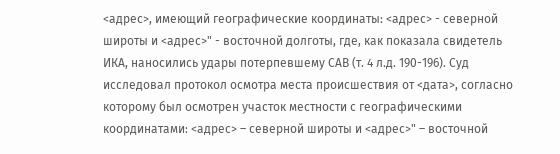<адрес>, имеющий географические координаты: <адрес> - северной широты и <адрес>" - восточной долготы, где, как показала свидетель ИКА, наносились удары потерпевшему САВ (т. 4 л.д. 190-196). Суд исследовал протокол осмотра места происшествия от <дата>, согласно которому был осмотрен участок местности с географическими координатами: <адрес> – северной широты и <адрес>" – восточной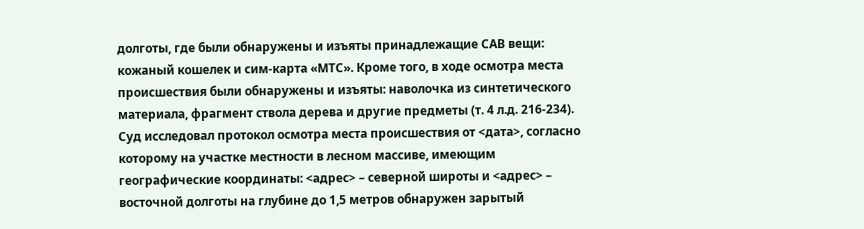долготы, где были обнаружены и изъяты принадлежащие САВ вещи: кожаный кошелек и сим-карта «МТС». Кроме того, в ходе осмотра места происшествия были обнаружены и изъяты: наволочка из синтетического материала, фрагмент ствола дерева и другие предметы (т. 4 л.д. 216-234). Суд исследовал протокол осмотра места происшествия от <дата>, согласно которому на участке местности в лесном массиве, имеющим географические координаты: <адрес> – северной широты и <адрес> – восточной долготы на глубине до 1,5 метров обнаружен зарытый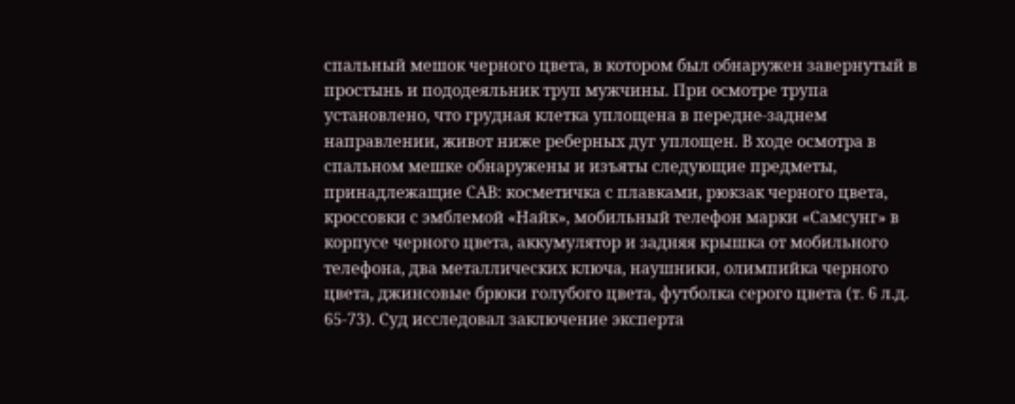спальный мешок черного цвета, в котором был обнаружен завернутый в простынь и пододеяльник труп мужчины. При осмотре трупа установлено, что грудная клетка уплощена в передне-заднем направлении, живот ниже реберных дуг уплощен. В ходе осмотра в спальном мешке обнаружены и изъяты следующие предметы, принадлежащие САВ: косметичка с плавками, рюкзак черного цвета, кроссовки с эмблемой «Найк», мобильный телефон марки «Самсунг» в корпусе черного цвета, аккумулятор и задняя крышка от мобильного телефона, два металлических ключа, наушники, олимпийка черного цвета, джинсовые брюки голубого цвета, футболка серого цвета (т. 6 л.д. 65-73). Суд исследовал заключение эксперта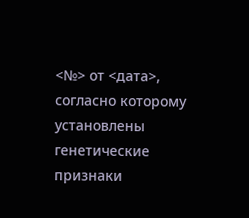<№> от <дата>, согласно которому установлены генетические признаки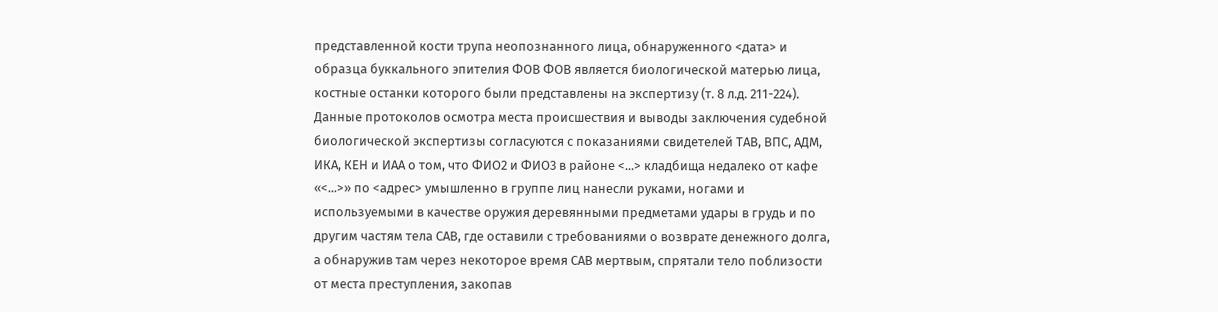представленной кости трупа неопознанного лица, обнаруженного <дата> и образца буккального эпителия ФОВ ФОВ является биологической матерью лица, костные останки которого были представлены на экспертизу (т. 8 л.д. 211-224). Данные протоколов осмотра места происшествия и выводы заключения судебной биологической экспертизы согласуются с показаниями свидетелей ТАВ, ВПС, АДМ, ИКА, КЕН и ИАА о том, что ФИО2 и ФИО3 в районе <...> кладбища недалеко от кафе «<...>» по <адрес> умышленно в группе лиц нанесли руками, ногами и используемыми в качестве оружия деревянными предметами удары в грудь и по другим частям тела САВ, где оставили с требованиями о возврате денежного долга, а обнаружив там через некоторое время САВ мертвым, спрятали тело поблизости от места преступления, закопав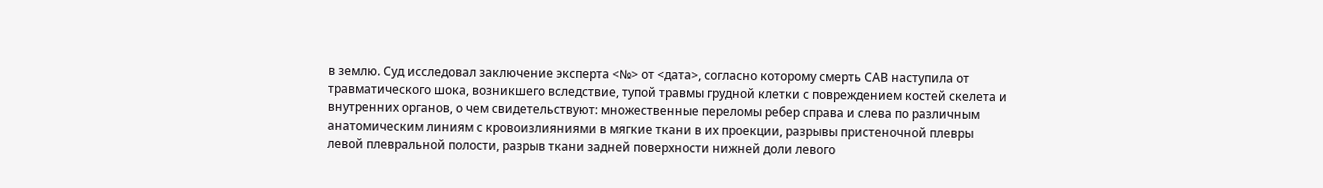в землю. Суд исследовал заключение эксперта <№> от <дата>, согласно которому смерть САВ наступила от травматического шока, возникшего вследствие, тупой травмы грудной клетки с повреждением костей скелета и внутренних органов, о чем свидетельствуют: множественные переломы ребер справа и слева по различным анатомическим линиям с кровоизлияниями в мягкие ткани в их проекции, разрывы пристеночной плевры левой плевральной полости, разрыв ткани задней поверхности нижней доли левого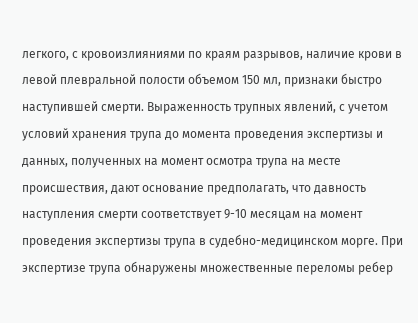легкого, с кровоизлияниями по краям разрывов, наличие крови в левой плевральной полости объемом 150 мл, признаки быстро наступившей смерти. Выраженность трупных явлений, с учетом условий хранения трупа до момента проведения экспертизы и данных, полученных на момент осмотра трупа на месте происшествия, дают основание предполагать, что давность наступления смерти соответствует 9-10 месяцам на момент проведения экспертизы трупа в судебно-медицинском морге. При экспертизе трупа обнаружены множественные переломы ребер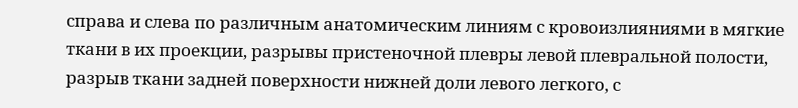справа и слева по различным анатомическим линиям с кровоизлияниями в мягкие ткани в их проекции, разрывы пристеночной плевры левой плевральной полости, разрыв ткани задней поверхности нижней доли левого легкого, с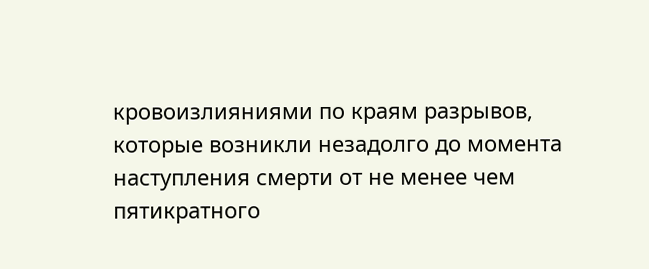кровоизлияниями по краям разрывов, которые возникли незадолго до момента наступления смерти от не менее чем пятикратного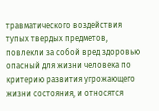травматического воздействия тупых твердых предметов, повлекли за собой вред здоровью опасный для жизни человека по критерию развития угрожающего жизни состояния, и относятся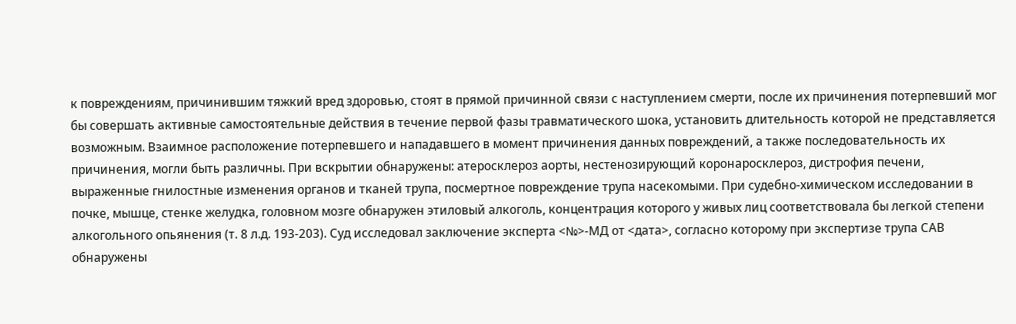к повреждениям, причинившим тяжкий вред здоровью, стоят в прямой причинной связи с наступлением смерти, после их причинения потерпевший мог бы совершать активные самостоятельные действия в течение первой фазы травматического шока, установить длительность которой не представляется возможным. Взаимное расположение потерпевшего и нападавшего в момент причинения данных повреждений, а также последовательность их причинения, могли быть различны. При вскрытии обнаружены: атеросклероз аорты, нестенозирующий коронаросклероз, дистрофия печени, выраженные гнилостные изменения органов и тканей трупа, посмертное повреждение трупа насекомыми. При судебно-химическом исследовании в почке, мышце, стенке желудка, головном мозге обнаружен этиловый алкоголь, концентрация которого у живых лиц соответствовала бы легкой степени алкогольного опьянения (т. 8 л.д. 193-203). Суд исследовал заключение эксперта <№>-МД от <дата>, согласно которому при экспертизе трупа САВ обнаружены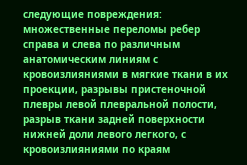следующие повреждения: множественные переломы ребер справа и слева по различным анатомическим линиям с кровоизлияниями в мягкие ткани в их проекции, разрывы пристеночной плевры левой плевральной полости, разрыв ткани задней поверхности нижней доли левого легкого, с кровоизлияниями по краям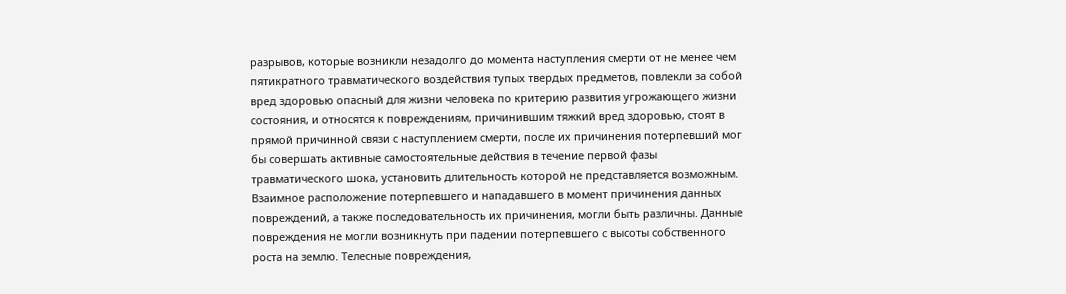разрывов, которые возникли незадолго до момента наступления смерти от не менее чем пятикратного травматического воздействия тупых твердых предметов, повлекли за собой вред здоровью опасный для жизни человека по критерию развития угрожающего жизни состояния, и относятся к повреждениям, причинившим тяжкий вред здоровью, стоят в прямой причинной связи с наступлением смерти, после их причинения потерпевший мог бы совершать активные самостоятельные действия в течение первой фазы травматического шока, установить длительность которой не представляется возможным. Взаимное расположение потерпевшего и нападавшего в момент причинения данных повреждений, а также последовательность их причинения, могли быть различны. Данные повреждения не могли возникнуть при падении потерпевшего с высоты собственного роста на землю. Телесные повреждения,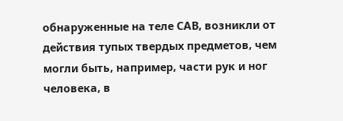обнаруженные на теле САВ, возникли от действия тупых твердых предметов, чем могли быть, например, части рук и ног человека, в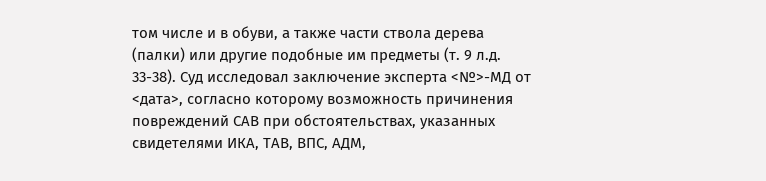том числе и в обуви, а также части ствола дерева (палки) или другие подобные им предметы (т. 9 л.д. 33-38). Суд исследовал заключение эксперта <№>-МД от <дата>, согласно которому возможность причинения повреждений САВ при обстоятельствах, указанных свидетелями ИКА, ТАВ, ВПС, АДМ,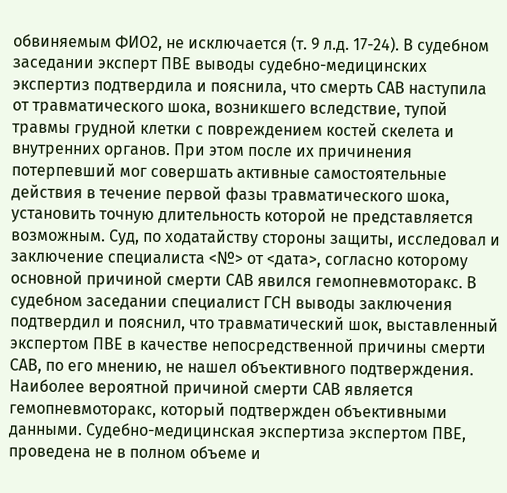обвиняемым ФИО2, не исключается (т. 9 л.д. 17-24). В судебном заседании эксперт ПВЕ выводы судебно-медицинских экспертиз подтвердила и пояснила, что смерть САВ наступила от травматического шока, возникшего вследствие, тупой травмы грудной клетки с повреждением костей скелета и внутренних органов. При этом после их причинения потерпевший мог совершать активные самостоятельные действия в течение первой фазы травматического шока, установить точную длительность которой не представляется возможным. Суд, по ходатайству стороны защиты, исследовал и заключение специалиста <№> от <дата>, согласно которому основной причиной смерти САВ явился гемопневмоторакс. В судебном заседании специалист ГСН выводы заключения подтвердил и пояснил, что травматический шок, выставленный экспертом ПВЕ в качестве непосредственной причины смерти САВ, по его мнению, не нашел объективного подтверждения. Наиболее вероятной причиной смерти САВ является гемопневмоторакс, который подтвержден объективными данными. Судебно-медицинская экспертиза экспертом ПВЕ, проведена не в полном объеме и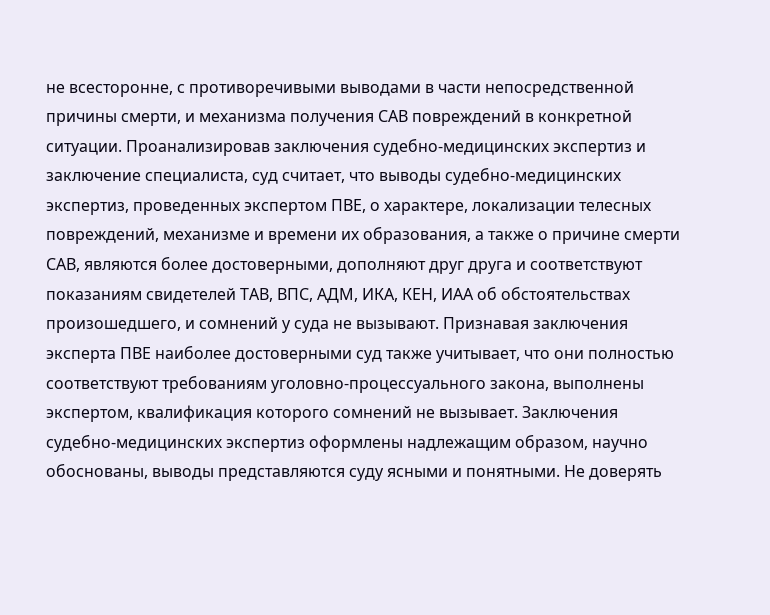не всесторонне, с противоречивыми выводами в части непосредственной причины смерти, и механизма получения САВ повреждений в конкретной ситуации. Проанализировав заключения судебно-медицинских экспертиз и заключение специалиста, суд считает, что выводы судебно-медицинских экспертиз, проведенных экспертом ПВЕ, о характере, локализации телесных повреждений, механизме и времени их образования, а также о причине смерти САВ, являются более достоверными, дополняют друг друга и соответствуют показаниям свидетелей ТАВ, ВПС, АДМ, ИКА, КЕН, ИАА об обстоятельствах произошедшего, и сомнений у суда не вызывают. Признавая заключения эксперта ПВЕ наиболее достоверными суд также учитывает, что они полностью соответствуют требованиям уголовно-процессуального закона, выполнены экспертом, квалификация которого сомнений не вызывает. Заключения судебно-медицинских экспертиз оформлены надлежащим образом, научно обоснованы, выводы представляются суду ясными и понятными. Не доверять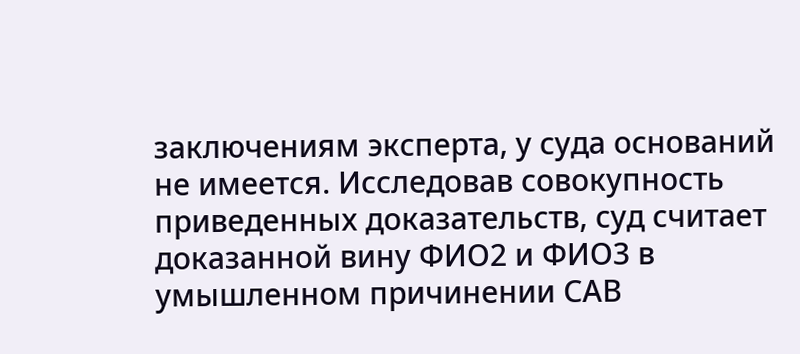заключениям эксперта, у суда оснований не имеется. Исследовав совокупность приведенных доказательств, суд считает доказанной вину ФИО2 и ФИО3 в умышленном причинении САВ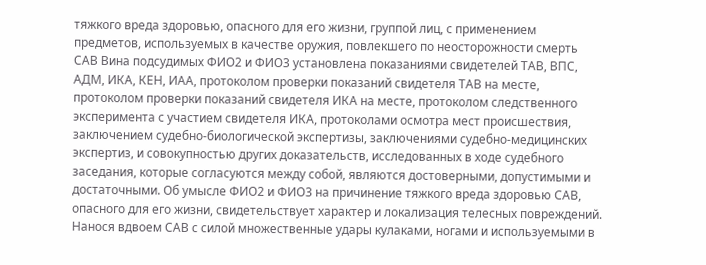тяжкого вреда здоровью, опасного для его жизни, группой лиц, с применением предметов, используемых в качестве оружия, повлекшего по неосторожности смерть САВ Вина подсудимых ФИО2 и ФИО3 установлена показаниями свидетелей ТАВ, ВПС, АДМ, ИКА, КЕН, ИАА, протоколом проверки показаний свидетеля ТАВ на месте, протоколом проверки показаний свидетеля ИКА на месте, протоколом следственного эксперимента с участием свидетеля ИКА, протоколами осмотра мест происшествия, заключением судебно-биологической экспертизы, заключениями судебно-медицинских экспертиз, и совокупностью других доказательств, исследованных в ходе судебного заседания, которые согласуются между собой, являются достоверными, допустимыми и достаточными. Об умысле ФИО2 и ФИО3 на причинение тяжкого вреда здоровью САВ, опасного для его жизни, свидетельствует характер и локализация телесных повреждений. Нанося вдвоем САВ с силой множественные удары кулаками, ногами и используемыми в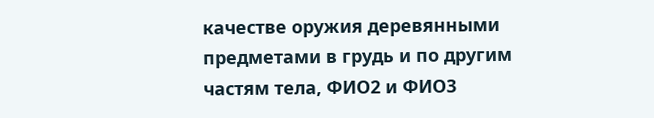качестве оружия деревянными предметами в грудь и по другим частям тела, ФИО2 и ФИО3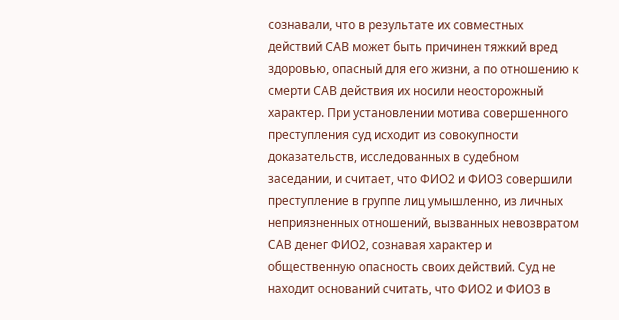сознавали, что в результате их совместных действий САВ может быть причинен тяжкий вред здоровью, опасный для его жизни, а по отношению к смерти САВ действия их носили неосторожный характер. При установлении мотива совершенного преступления суд исходит из совокупности доказательств, исследованных в судебном заседании, и считает, что ФИО2 и ФИО3 совершили преступление в группе лиц умышленно, из личных неприязненных отношений, вызванных невозвратом САВ денег ФИО2, сознавая характер и общественную опасность своих действий. Суд не находит оснований считать, что ФИО2 и ФИО3 в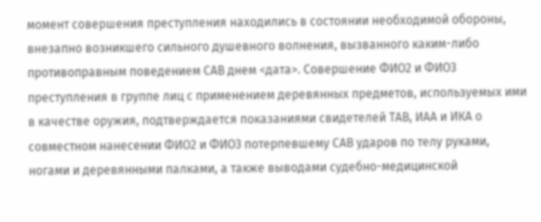момент совершения преступления находились в состоянии необходимой обороны, внезапно возникшего сильного душевного волнения, вызванного каким-либо противоправным поведением САВ днем <дата>. Совершение ФИО2 и ФИО3 преступления в группе лиц с применением деревянных предметов, используемых ими в качестве оружия, подтверждается показаниями свидетелей ТАВ, ИАА и ИКА о совместном нанесении ФИО2 и ФИО3 потерпевшему САВ ударов по телу руками, ногами и деревянными палками, а также выводами судебно-медицинской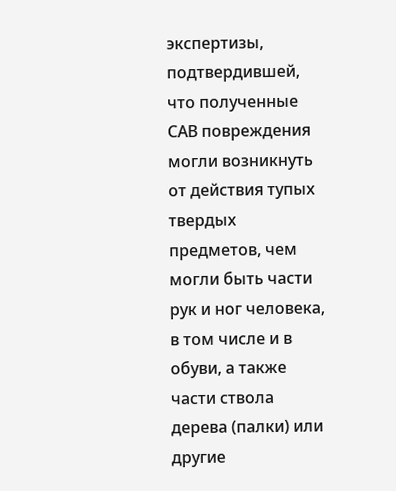экспертизы, подтвердившей, что полученные САВ повреждения могли возникнуть от действия тупых твердых предметов, чем могли быть части рук и ног человека, в том числе и в обуви, а также части ствола дерева (палки) или другие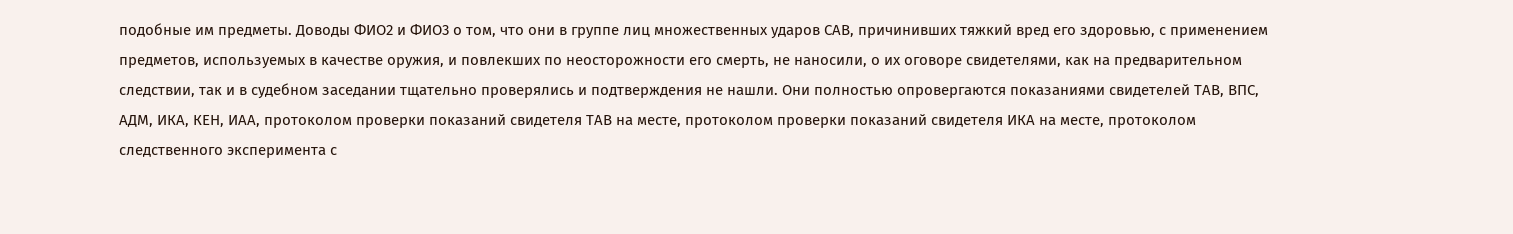подобные им предметы. Доводы ФИО2 и ФИО3 о том, что они в группе лиц множественных ударов САВ, причинивших тяжкий вред его здоровью, с применением предметов, используемых в качестве оружия, и повлекших по неосторожности его смерть, не наносили, о их оговоре свидетелями, как на предварительном следствии, так и в судебном заседании тщательно проверялись и подтверждения не нашли. Они полностью опровергаются показаниями свидетелей ТАВ, ВПС, АДМ, ИКА, КЕН, ИАА, протоколом проверки показаний свидетеля ТАВ на месте, протоколом проверки показаний свидетеля ИКА на месте, протоколом следственного эксперимента с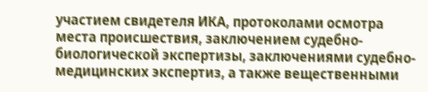участием свидетеля ИКА, протоколами осмотра места происшествия, заключением судебно-биологической экспертизы, заключениями судебно-медицинских экспертиз, а также вещественными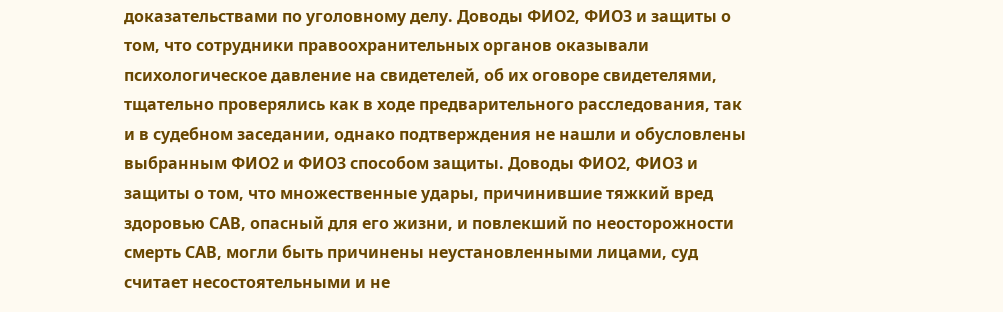доказательствами по уголовному делу. Доводы ФИО2, ФИО3 и защиты о том, что сотрудники правоохранительных органов оказывали психологическое давление на свидетелей, об их оговоре свидетелями, тщательно проверялись как в ходе предварительного расследования, так и в судебном заседании, однако подтверждения не нашли и обусловлены выбранным ФИО2 и ФИО3 способом защиты. Доводы ФИО2, ФИО3 и защиты о том, что множественные удары, причинившие тяжкий вред здоровью САВ, опасный для его жизни, и повлекший по неосторожности смерть САВ, могли быть причинены неустановленными лицами, суд считает несостоятельными и не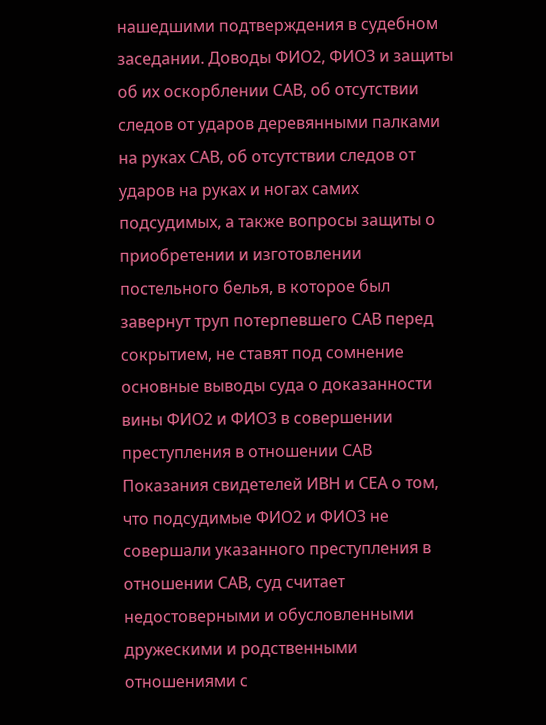нашедшими подтверждения в судебном заседании. Доводы ФИО2, ФИО3 и защиты об их оскорблении САВ, об отсутствии следов от ударов деревянными палками на руках САВ, об отсутствии следов от ударов на руках и ногах самих подсудимых, а также вопросы защиты о приобретении и изготовлении постельного белья, в которое был завернут труп потерпевшего САВ перед сокрытием, не ставят под сомнение основные выводы суда о доказанности вины ФИО2 и ФИО3 в совершении преступления в отношении САВ Показания свидетелей ИВН и СЕА о том, что подсудимые ФИО2 и ФИО3 не совершали указанного преступления в отношении САВ, суд считает недостоверными и обусловленными дружескими и родственными отношениями с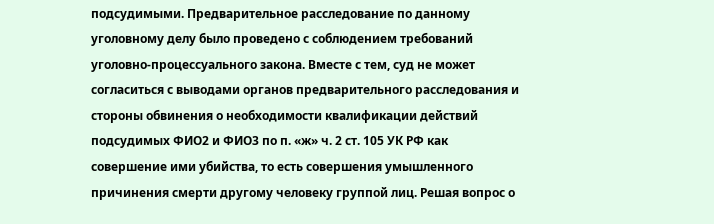подсудимыми. Предварительное расследование по данному уголовному делу было проведено с соблюдением требований уголовно-процессуального закона. Вместе с тем, суд не может согласиться с выводами органов предварительного расследования и стороны обвинения о необходимости квалификации действий подсудимых ФИО2 и ФИО3 по п. «ж» ч. 2 ст. 105 УК РФ как совершение ими убийства, то есть совершения умышленного причинения смерти другому человеку группой лиц. Решая вопрос о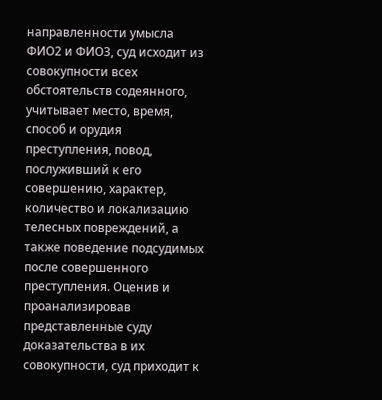направленности умысла ФИО2 и ФИО3, суд исходит из совокупности всех обстоятельств содеянного, учитывает место, время, способ и орудия преступления, повод, послуживший к его совершению, характер, количество и локализацию телесных повреждений, а также поведение подсудимых после совершенного преступления. Оценив и проанализировав представленные суду доказательства в их совокупности, суд приходит к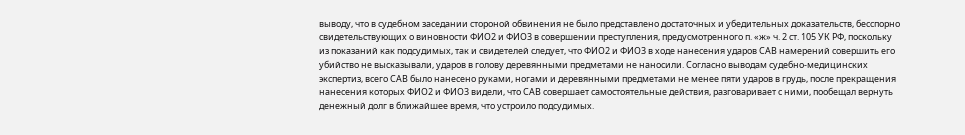выводу, что в судебном заседании стороной обвинения не было представлено достаточных и убедительных доказательств, бесспорно свидетельствующих о виновности ФИО2 и ФИО3 в совершении преступления, предусмотренного п. «ж» ч. 2 ст. 105 УК РФ, поскольку из показаний как подсудимых, так и свидетелей следует, что ФИО2 и ФИО3 в ходе нанесения ударов САВ намерений совершить его убийство не высказывали, ударов в голову деревянными предметами не наносили. Согласно выводам судебно-медицинских экспертиз, всего САВ было нанесено руками, ногами и деревянными предметами не менее пяти ударов в грудь, после прекращения нанесения которых ФИО2 и ФИО3 видели, что САВ совершает самостоятельные действия, разговаривает с ними, пообещал вернуть денежный долг в ближайшее время, что устроило подсудимых.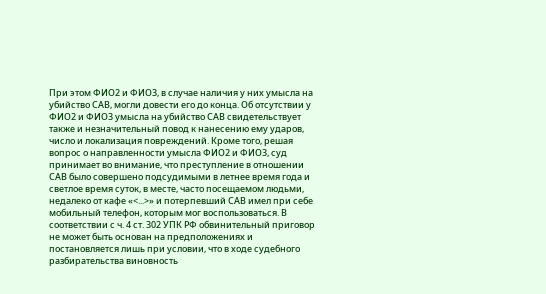При этом ФИО2 и ФИО3, в случае наличия у них умысла на убийство САВ, могли довести его до конца. Об отсутствии у ФИО2 и ФИО3 умысла на убийство САВ свидетельствует также и незначительный повод к нанесению ему ударов, число и локализация повреждений. Кроме того, решая вопрос о направленности умысла ФИО2 и ФИО3, суд принимает во внимание, что преступление в отношении САВ было совершено подсудимыми в летнее время года и светлое время суток, в месте, часто посещаемом людьми, недалеко от кафе «<...>» и потерпевший САВ имел при себе мобильный телефон, которым мог воспользоваться. В соответствии с ч. 4 ст. 302 УПК РФ обвинительный приговор не может быть основан на предположениях и постановляется лишь при условии, что в ходе судебного разбирательства виновность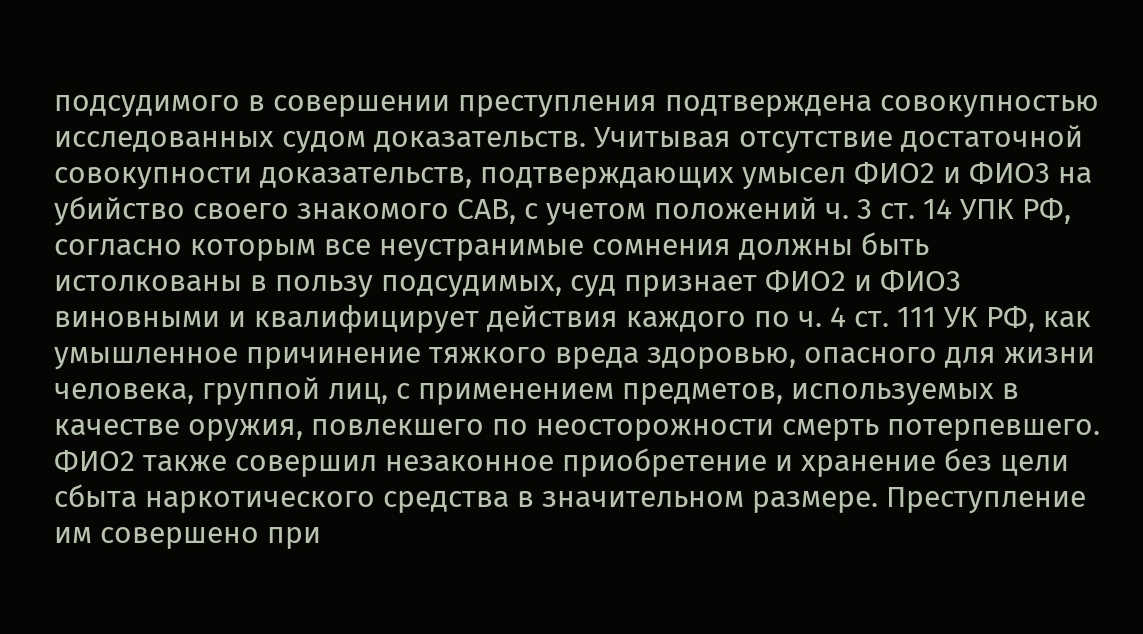подсудимого в совершении преступления подтверждена совокупностью исследованных судом доказательств. Учитывая отсутствие достаточной совокупности доказательств, подтверждающих умысел ФИО2 и ФИО3 на убийство своего знакомого САВ, с учетом положений ч. 3 ст. 14 УПК РФ, согласно которым все неустранимые сомнения должны быть истолкованы в пользу подсудимых, суд признает ФИО2 и ФИО3 виновными и квалифицирует действия каждого по ч. 4 ст. 111 УК РФ, как умышленное причинение тяжкого вреда здоровью, опасного для жизни человека, группой лиц, с применением предметов, используемых в качестве оружия, повлекшего по неосторожности смерть потерпевшего. ФИО2 также совершил незаконное приобретение и хранение без цели сбыта наркотического средства в значительном размере. Преступление им совершено при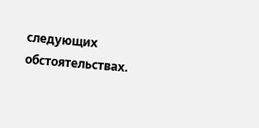следующих обстоятельствах.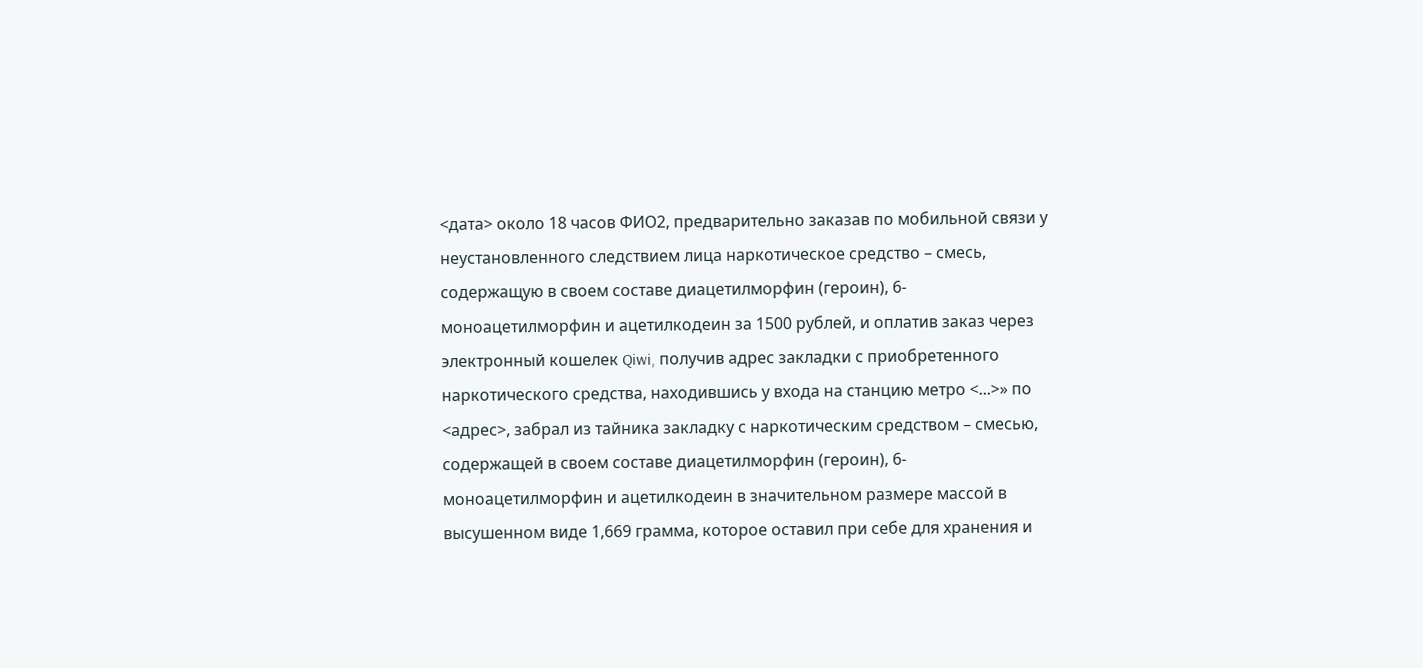<дата> около 18 часов ФИО2, предварительно заказав по мобильной связи у неустановленного следствием лица наркотическое средство – смесь, содержащую в своем составе диацетилморфин (героин), 6-моноацетилморфин и ацетилкодеин за 1500 рублей, и оплатив заказ через электронный кошелек Qiwi, получив адрес закладки с приобретенного наркотического средства, находившись у входа на станцию метро <...>» по <адрес>, забрал из тайника закладку с наркотическим средством – смесью, содержащей в своем составе диацетилморфин (героин), 6-моноацетилморфин и ацетилкодеин в значительном размере массой в высушенном виде 1,669 грамма, которое оставил при себе для хранения и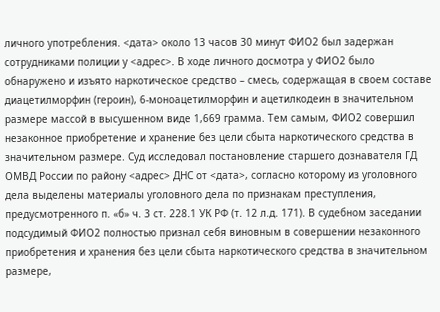личного употребления. <дата> около 13 часов 30 минут ФИО2 был задержан сотрудниками полиции у <адрес>. В ходе личного досмотра у ФИО2 было обнаружено и изъято наркотическое средство – смесь, содержащая в своем составе диацетилморфин (героин), 6-моноацетилморфин и ацетилкодеин в значительном размере массой в высушенном виде 1,669 грамма. Тем самым, ФИО2 совершил незаконное приобретение и хранение без цели сбыта наркотического средства в значительном размере. Суд исследовал постановление старшего дознавателя ГД ОМВД России по району <адрес> ДНС от <дата>, согласно которому из уголовного дела выделены материалы уголовного дела по признакам преступления, предусмотренного п. «б» ч. 3 ст. 228.1 УК РФ (т. 12 л.д. 171). В судебном заседании подсудимый ФИО2 полностью признал себя виновным в совершении незаконного приобретения и хранения без цели сбыта наркотического средства в значительном размере,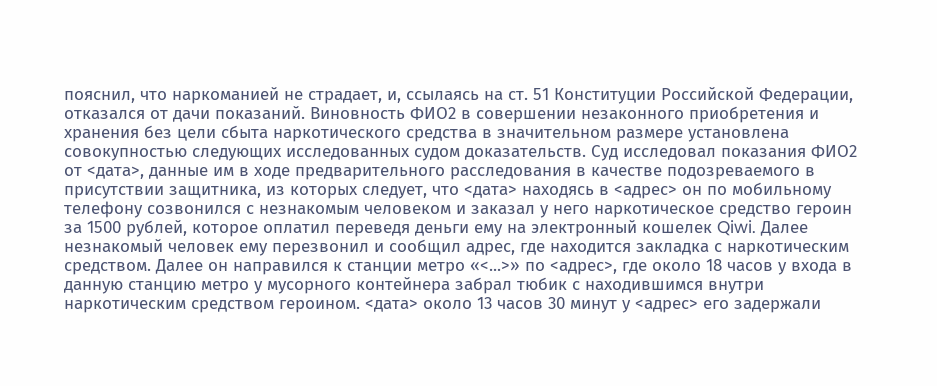пояснил, что наркоманией не страдает, и, ссылаясь на ст. 51 Конституции Российской Федерации, отказался от дачи показаний. Виновность ФИО2 в совершении незаконного приобретения и хранения без цели сбыта наркотического средства в значительном размере установлена совокупностью следующих исследованных судом доказательств. Суд исследовал показания ФИО2 от <дата>, данные им в ходе предварительного расследования в качестве подозреваемого в присутствии защитника, из которых следует, что <дата> находясь в <адрес> он по мобильному телефону созвонился с незнакомым человеком и заказал у него наркотическое средство героин за 1500 рублей, которое оплатил переведя деньги ему на электронный кошелек Qiwi. Далее незнакомый человек ему перезвонил и сообщил адрес, где находится закладка с наркотическим средством. Далее он направился к станции метро «<...>» по <адрес>, где около 18 часов у входа в данную станцию метро у мусорного контейнера забрал тюбик с находившимся внутри наркотическим средством героином. <дата> около 13 часов 30 минут у <адрес> его задержали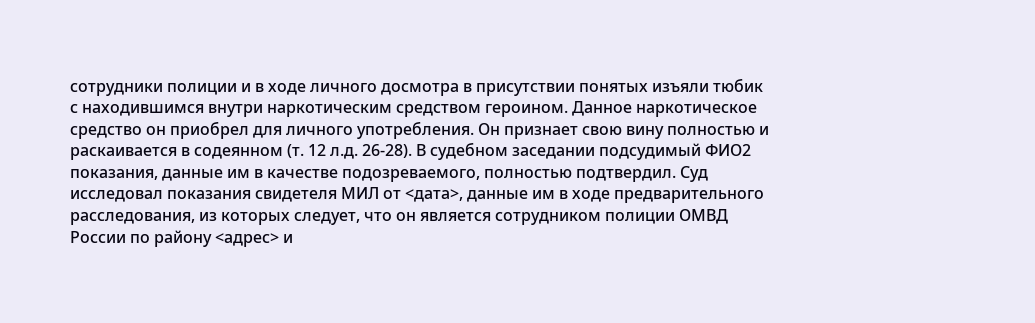сотрудники полиции и в ходе личного досмотра в присутствии понятых изъяли тюбик с находившимся внутри наркотическим средством героином. Данное наркотическое средство он приобрел для личного употребления. Он признает свою вину полностью и раскаивается в содеянном (т. 12 л.д. 26-28). В судебном заседании подсудимый ФИО2 показания, данные им в качестве подозреваемого, полностью подтвердил. Суд исследовал показания свидетеля МИЛ от <дата>, данные им в ходе предварительного расследования, из которых следует, что он является сотрудником полиции ОМВД России по району <адрес> и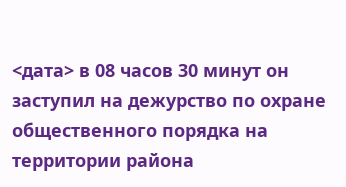<дата> в 08 часов 30 минут он заступил на дежурство по охране общественного порядка на территории района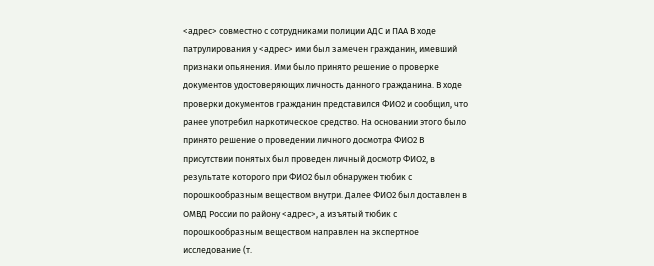<адрес> совместно с сотрудниками полиции АДС и ПАА В ходе патрулирования у <адрес> ими был замечен гражданин, имевший признаки опьянения. Ими было принято решение о проверке документов удостоверяющих личность данного гражданина. В ходе проверки документов гражданин представился ФИО2 и сообщил, что ранее употребил наркотическое средство. На основании этого было принято решение о проведении личного досмотра ФИО2 В присутствии понятых был проведен личный досмотр ФИО2, в результате которого при ФИО2 был обнаружен тюбик с порошкообразным веществом внутри. Далее ФИО2 был доставлен в ОМВД России по району <адрес>, а изъятый тюбик с порошкообразным веществом направлен на экспертное исследование (т.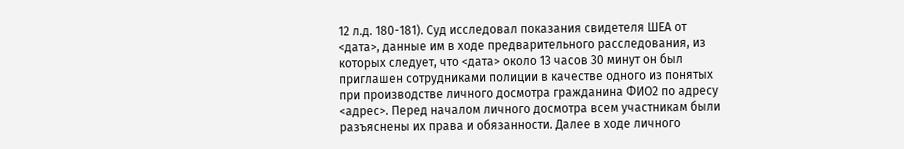12 л.д. 180-181). Суд исследовал показания свидетеля ШЕА от <дата>, данные им в ходе предварительного расследования, из которых следует, что <дата> около 13 часов 30 минут он был приглашен сотрудниками полиции в качестве одного из понятых при производстве личного досмотра гражданина ФИО2 по адресу <адрес>. Перед началом личного досмотра всем участникам были разъяснены их права и обязанности. Далее в ходе личного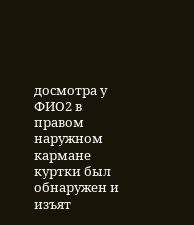досмотра у ФИО2 в правом наружном кармане куртки был обнаружен и изъят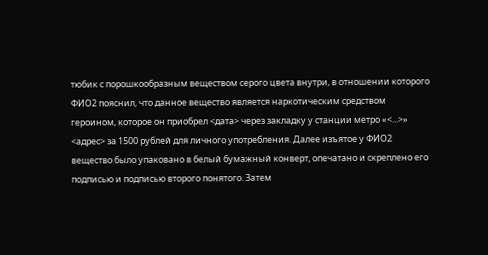тюбик с порошкообразным веществом серого цвета внутри, в отношении которого ФИО2 пояснил, что данное вещество является наркотическим средством героином, которое он приобрел <дата> через закладку у станции метро «<...>» <адрес> за 1500 рублей для личного употребления. Далее изъятое у ФИО2 вещество было упаковано в белый бумажный конверт, опечатано и скреплено его подписью и подписью второго понятого. Затем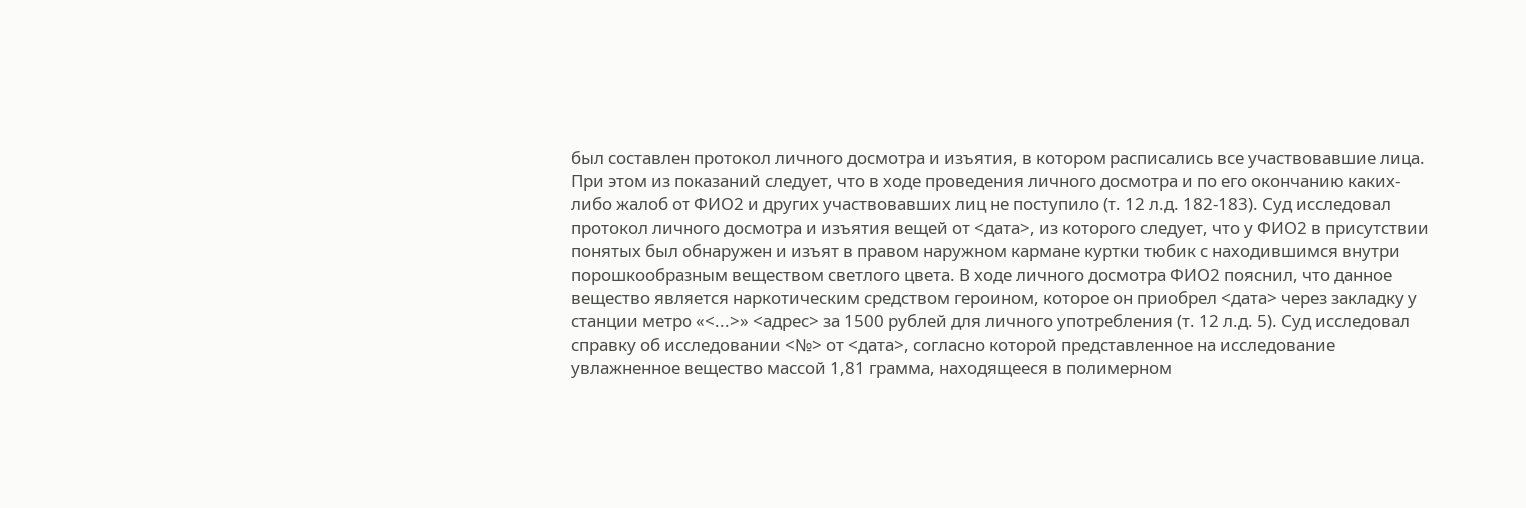был составлен протокол личного досмотра и изъятия, в котором расписались все участвовавшие лица. При этом из показаний следует, что в ходе проведения личного досмотра и по его окончанию каких-либо жалоб от ФИО2 и других участвовавших лиц не поступило (т. 12 л.д. 182-183). Суд исследовал протокол личного досмотра и изъятия вещей от <дата>, из которого следует, что у ФИО2 в присутствии понятых был обнаружен и изъят в правом наружном кармане куртки тюбик с находившимся внутри порошкообразным веществом светлого цвета. В ходе личного досмотра ФИО2 пояснил, что данное вещество является наркотическим средством героином, которое он приобрел <дата> через закладку у станции метро «<...>» <адрес> за 1500 рублей для личного употребления (т. 12 л.д. 5). Суд исследовал справку об исследовании <№> от <дата>, согласно которой представленное на исследование увлажненное вещество массой 1,81 грамма, находящееся в полимерном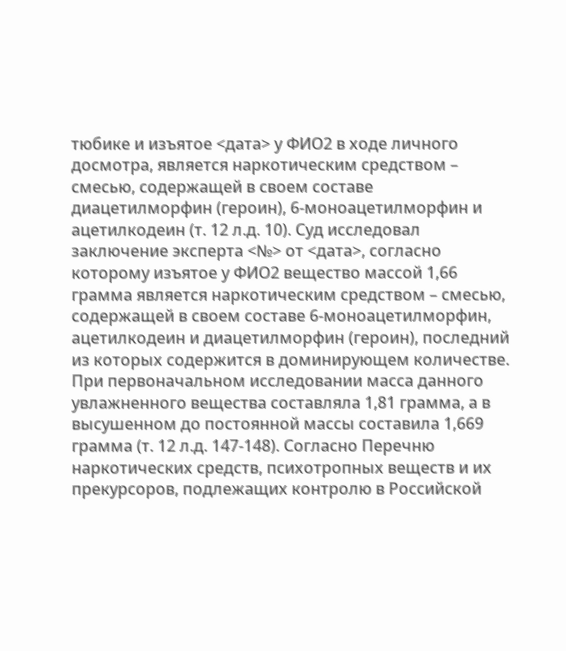тюбике и изъятое <дата> у ФИО2 в ходе личного досмотра, является наркотическим средством – смесью, содержащей в своем составе диацетилморфин (героин), 6-моноацетилморфин и ацетилкодеин (т. 12 л.д. 10). Суд исследовал заключение эксперта <№> от <дата>, согласно которому изъятое у ФИО2 вещество массой 1,66 грамма является наркотическим средством – смесью, содержащей в своем составе 6-моноацетилморфин, ацетилкодеин и диацетилморфин (героин), последний из которых содержится в доминирующем количестве. При первоначальном исследовании масса данного увлажненного вещества составляла 1,81 грамма, а в высушенном до постоянной массы составила 1,669 грамма (т. 12 л.д. 147-148). Согласно Перечню наркотических средств, психотропных веществ и их прекурсоров, подлежащих контролю в Российской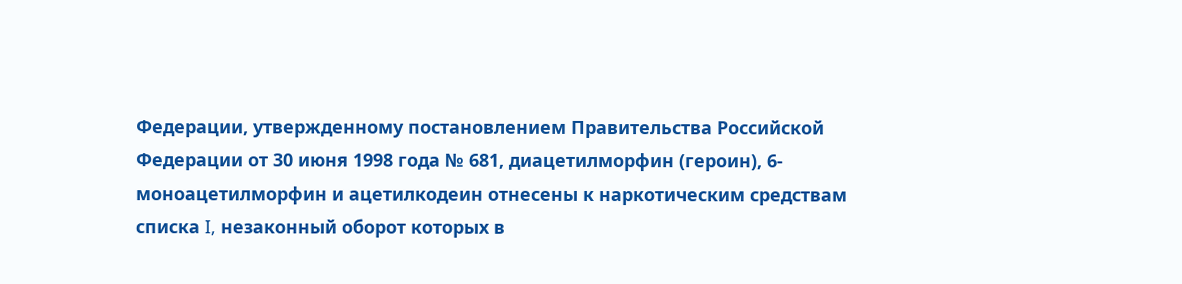Федерации, утвержденному постановлением Правительства Российской Федерации от 30 июня 1998 года № 681, диацетилморфин (героин), 6-моноацетилморфин и ацетилкодеин отнесены к наркотическим средствам списка I, незаконный оборот которых в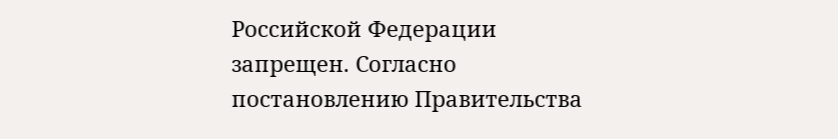Российской Федерации запрещен. Согласно постановлению Правительства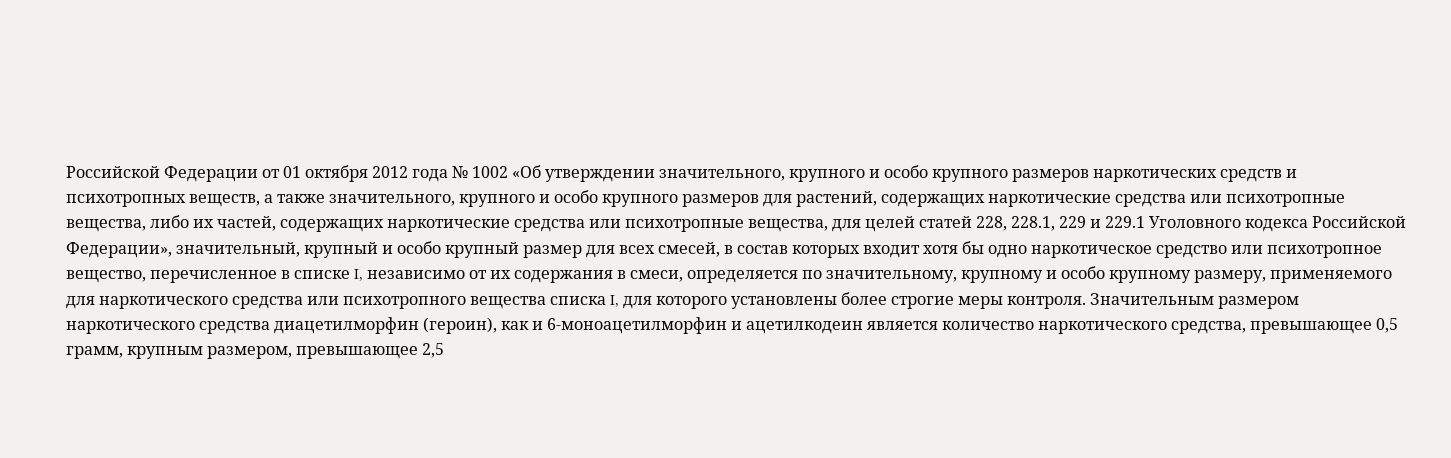Российской Федерации от 01 октября 2012 года № 1002 «Об утверждении значительного, крупного и особо крупного размеров наркотических средств и психотропных веществ, а также значительного, крупного и особо крупного размеров для растений, содержащих наркотические средства или психотропные вещества, либо их частей, содержащих наркотические средства или психотропные вещества, для целей статей 228, 228.1, 229 и 229.1 Уголовного кодекса Российской Федерации», значительный, крупный и особо крупный размер для всех смесей, в состав которых входит хотя бы одно наркотическое средство или психотропное вещество, перечисленное в списке I, независимо от их содержания в смеси, определяется по значительному, крупному и особо крупному размеру, применяемого для наркотического средства или психотропного вещества списка I, для которого установлены более строгие меры контроля. Значительным размером наркотического средства диацетилморфин (героин), как и 6-моноацетилморфин и ацетилкодеин является количество наркотического средства, превышающее 0,5 грамм, крупным размером, превышающее 2,5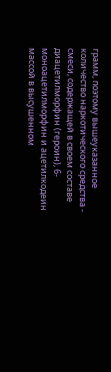грамм, поэтому вышеуказанное количество наркотического средства - смеси, содержащей в своем составе диацетилморфин (героин), 6-моноацетилморфин и ацетилкодеин массой в высушенном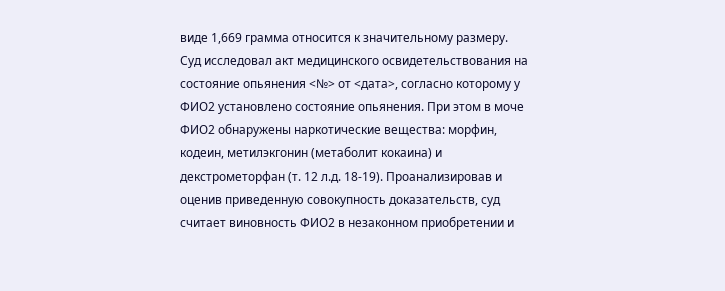виде 1,669 грамма относится к значительному размеру. Суд исследовал акт медицинского освидетельствования на состояние опьянения <№> от <дата>, согласно которому у ФИО2 установлено состояние опьянения. При этом в моче ФИО2 обнаружены наркотические вещества: морфин, кодеин, метилэкгонин (метаболит кокаина) и декстрометорфан (т. 12 л.д. 18-19). Проанализировав и оценив приведенную совокупность доказательств, суд считает виновность ФИО2 в незаконном приобретении и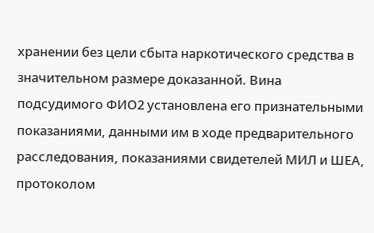хранении без цели сбыта наркотического средства в значительном размере доказанной. Вина подсудимого ФИО2 установлена его признательными показаниями, данными им в ходе предварительного расследования, показаниями свидетелей МИЛ и ШЕА, протоколом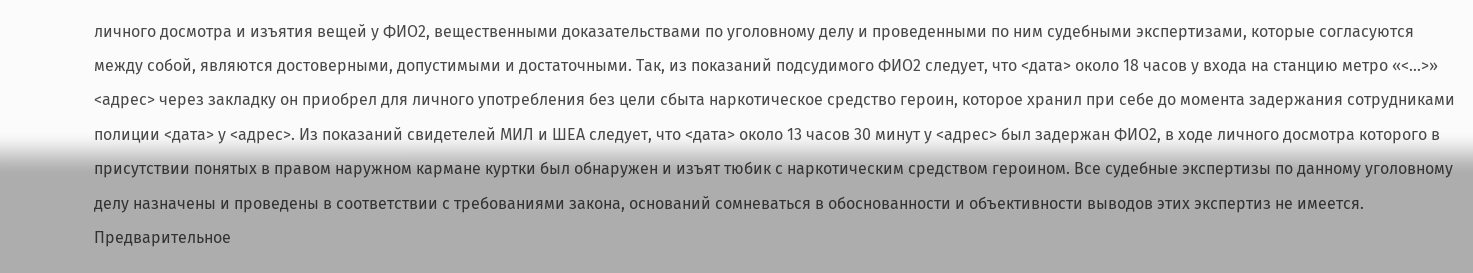личного досмотра и изъятия вещей у ФИО2, вещественными доказательствами по уголовному делу и проведенными по ним судебными экспертизами, которые согласуются между собой, являются достоверными, допустимыми и достаточными. Так, из показаний подсудимого ФИО2 следует, что <дата> около 18 часов у входа на станцию метро «<...>» <адрес> через закладку он приобрел для личного употребления без цели сбыта наркотическое средство героин, которое хранил при себе до момента задержания сотрудниками полиции <дата> у <адрес>. Из показаний свидетелей МИЛ и ШЕА следует, что <дата> около 13 часов 30 минут у <адрес> был задержан ФИО2, в ходе личного досмотра которого в присутствии понятых в правом наружном кармане куртки был обнаружен и изъят тюбик с наркотическим средством героином. Все судебные экспертизы по данному уголовному делу назначены и проведены в соответствии с требованиями закона, оснований сомневаться в обоснованности и объективности выводов этих экспертиз не имеется. Предварительное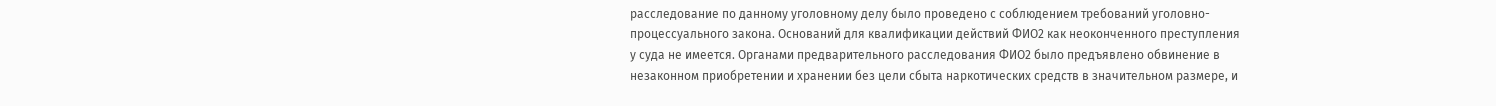расследование по данному уголовному делу было проведено с соблюдением требований уголовно-процессуального закона. Оснований для квалификации действий ФИО2 как неоконченного преступления у суда не имеется. Органами предварительного расследования ФИО2 было предъявлено обвинение в незаконном приобретении и хранении без цели сбыта наркотических средств в значительном размере, и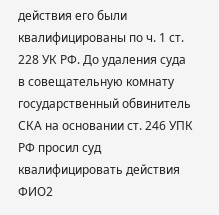действия его были квалифицированы по ч. 1 ст. 228 УК РФ. До удаления суда в совещательную комнату государственный обвинитель СКА на основании ст. 246 УПК РФ просил суд квалифицировать действия ФИО2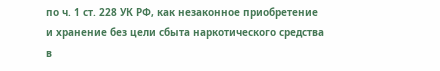по ч. 1 ст. 228 УК РФ, как незаконное приобретение и хранение без цели сбыта наркотического средства в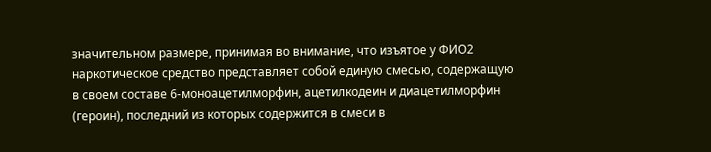значительном размере, принимая во внимание, что изъятое у ФИО2 наркотическое средство представляет собой единую смесью, содержащую в своем составе 6-моноацетилморфин, ацетилкодеин и диацетилморфин (героин), последний из которых содержится в смеси в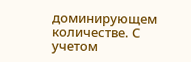доминирующем количестве. С учетом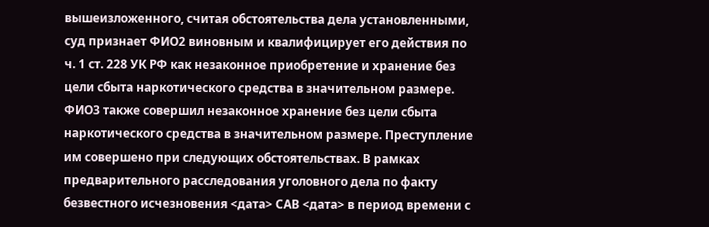вышеизложенного, считая обстоятельства дела установленными, суд признает ФИО2 виновным и квалифицирует его действия по ч. 1 ст. 228 УК РФ как незаконное приобретение и хранение без цели сбыта наркотического средства в значительном размере. ФИО3 также совершил незаконное хранение без цели сбыта наркотического средства в значительном размере. Преступление им совершено при следующих обстоятельствах. В рамках предварительного расследования уголовного дела по факту безвестного исчезновения <дата> САВ <дата> в период времени с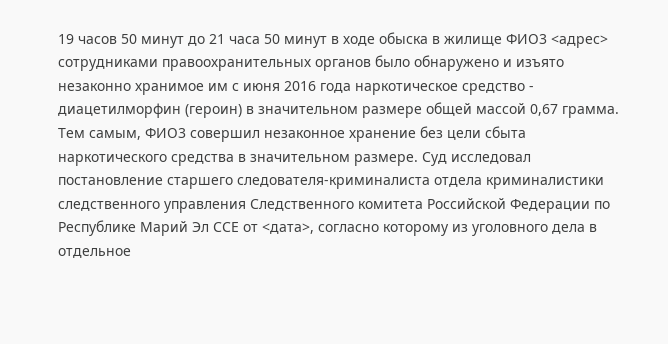19 часов 50 минут до 21 часа 50 минут в ходе обыска в жилище ФИО3 <адрес> сотрудниками правоохранительных органов было обнаружено и изъято незаконно хранимое им с июня 2016 года наркотическое средство - диацетилморфин (героин) в значительном размере общей массой 0,67 грамма. Тем самым, ФИО3 совершил незаконное хранение без цели сбыта наркотического средства в значительном размере. Суд исследовал постановление старшего следователя-криминалиста отдела криминалистики следственного управления Следственного комитета Российской Федерации по Республике Марий Эл ССЕ от <дата>, согласно которому из уголовного дела в отдельное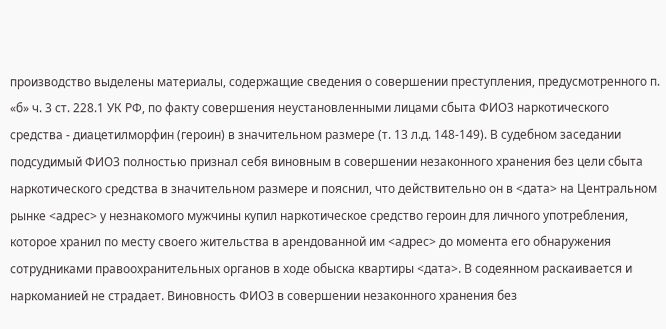производство выделены материалы, содержащие сведения о совершении преступления, предусмотренного п. «б» ч. 3 ст. 228.1 УК РФ, по факту совершения неустановленными лицами сбыта ФИО3 наркотического средства - диацетилморфин (героин) в значительном размере (т. 13 л.д. 148-149). В судебном заседании подсудимый ФИО3 полностью признал себя виновным в совершении незаконного хранения без цели сбыта наркотического средства в значительном размере и пояснил, что действительно он в <дата> на Центральном рынке <адрес> у незнакомого мужчины купил наркотическое средство героин для личного употребления, которое хранил по месту своего жительства в арендованной им <адрес> до момента его обнаружения сотрудниками правоохранительных органов в ходе обыска квартиры <дата>. В содеянном раскаивается и наркоманией не страдает. Виновность ФИО3 в совершении незаконного хранения без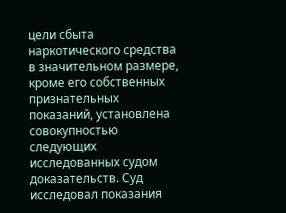цели сбыта наркотического средства в значительном размере, кроме его собственных признательных показаний, установлена совокупностью следующих исследованных судом доказательств. Суд исследовал показания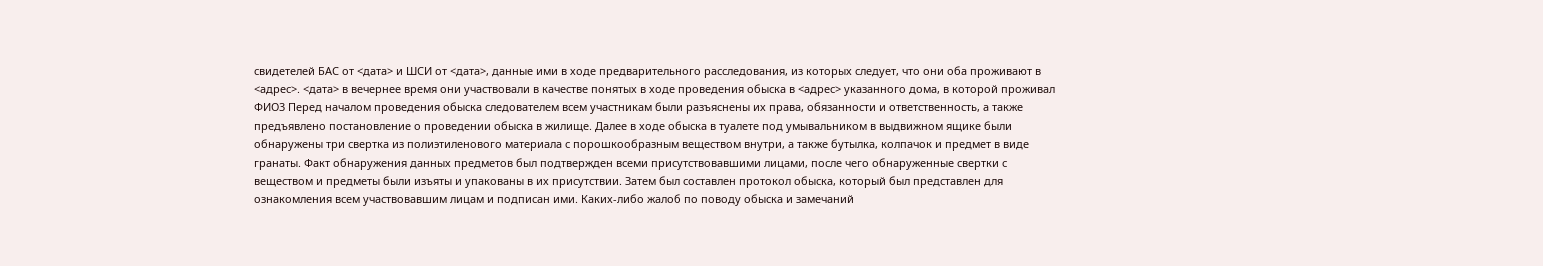свидетелей БАС от <дата> и ШСИ от <дата>, данные ими в ходе предварительного расследования, из которых следует, что они оба проживают в <адрес>. <дата> в вечернее время они участвовали в качестве понятых в ходе проведения обыска в <адрес> указанного дома, в которой проживал ФИО3 Перед началом проведения обыска следователем всем участникам были разъяснены их права, обязанности и ответственность, а также предъявлено постановление о проведении обыска в жилище. Далее в ходе обыска в туалете под умывальником в выдвижном ящике были обнаружены три свертка из полиэтиленового материала с порошкообразным веществом внутри, а также бутылка, колпачок и предмет в виде гранаты. Факт обнаружения данных предметов был подтвержден всеми присутствовавшими лицами, после чего обнаруженные свертки с веществом и предметы были изъяты и упакованы в их присутствии. Затем был составлен протокол обыска, который был представлен для ознакомления всем участвовавшим лицам и подписан ими. Каких-либо жалоб по поводу обыска и замечаний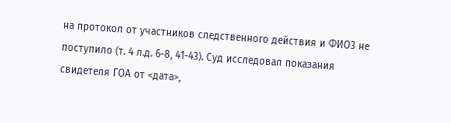на протокол от участников следственного действия и ФИО3 не поступило (т. 4 л.д. 6-8, 41-43). Суд исследовал показания свидетеля ГОА от <дата>,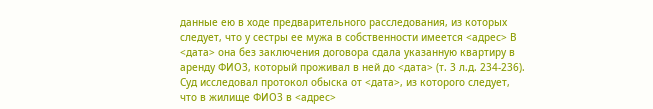данные ею в ходе предварительного расследования, из которых следует, что у сестры ее мужа в собственности имеется <адрес> В <дата> она без заключения договора сдала указанную квартиру в аренду ФИО3, который проживал в ней до <дата> (т. 3 л.д. 234-236). Суд исследовал протокол обыска от <дата>, из которого следует, что в жилище ФИО3 в <адрес>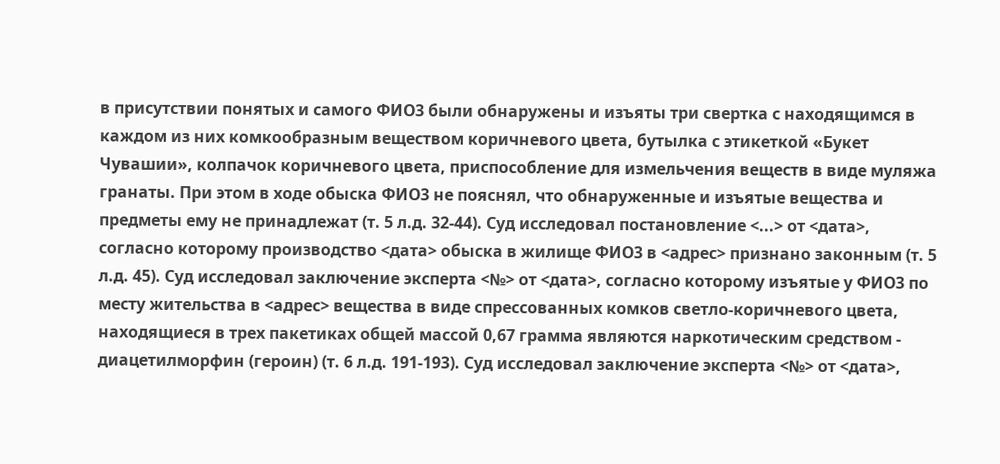в присутствии понятых и самого ФИО3 были обнаружены и изъяты три свертка с находящимся в каждом из них комкообразным веществом коричневого цвета, бутылка с этикеткой «Букет Чувашии», колпачок коричневого цвета, приспособление для измельчения веществ в виде муляжа гранаты. При этом в ходе обыска ФИО3 не пояснял, что обнаруженные и изъятые вещества и предметы ему не принадлежат (т. 5 л.д. 32-44). Суд исследовал постановление <...> от <дата>, согласно которому производство <дата> обыска в жилище ФИО3 в <адрес> признано законным (т. 5 л.д. 45). Суд исследовал заключение эксперта <№> от <дата>, согласно которому изъятые у ФИО3 по месту жительства в <адрес> вещества в виде спрессованных комков светло-коричневого цвета, находящиеся в трех пакетиках общей массой 0,67 грамма являются наркотическим средством - диацетилморфин (героин) (т. 6 л.д. 191-193). Суд исследовал заключение эксперта <№> от <дата>,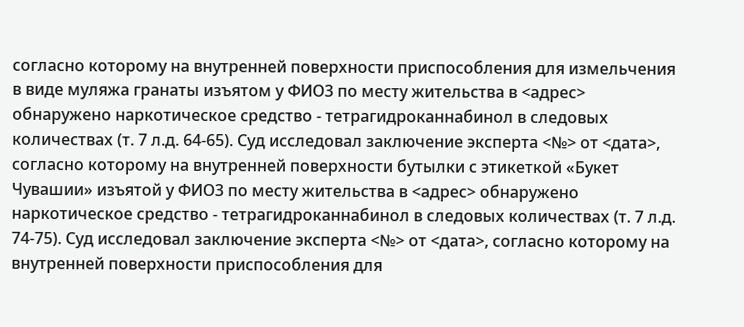согласно которому на внутренней поверхности приспособления для измельчения в виде муляжа гранаты изъятом у ФИО3 по месту жительства в <адрес> обнаружено наркотическое средство - тетрагидроканнабинол в следовых количествах (т. 7 л.д. 64-65). Суд исследовал заключение эксперта <№> от <дата>, согласно которому на внутренней поверхности бутылки с этикеткой «Букет Чувашии» изъятой у ФИО3 по месту жительства в <адрес> обнаружено наркотическое средство - тетрагидроканнабинол в следовых количествах (т. 7 л.д. 74-75). Суд исследовал заключение эксперта <№> от <дата>, согласно которому на внутренней поверхности приспособления для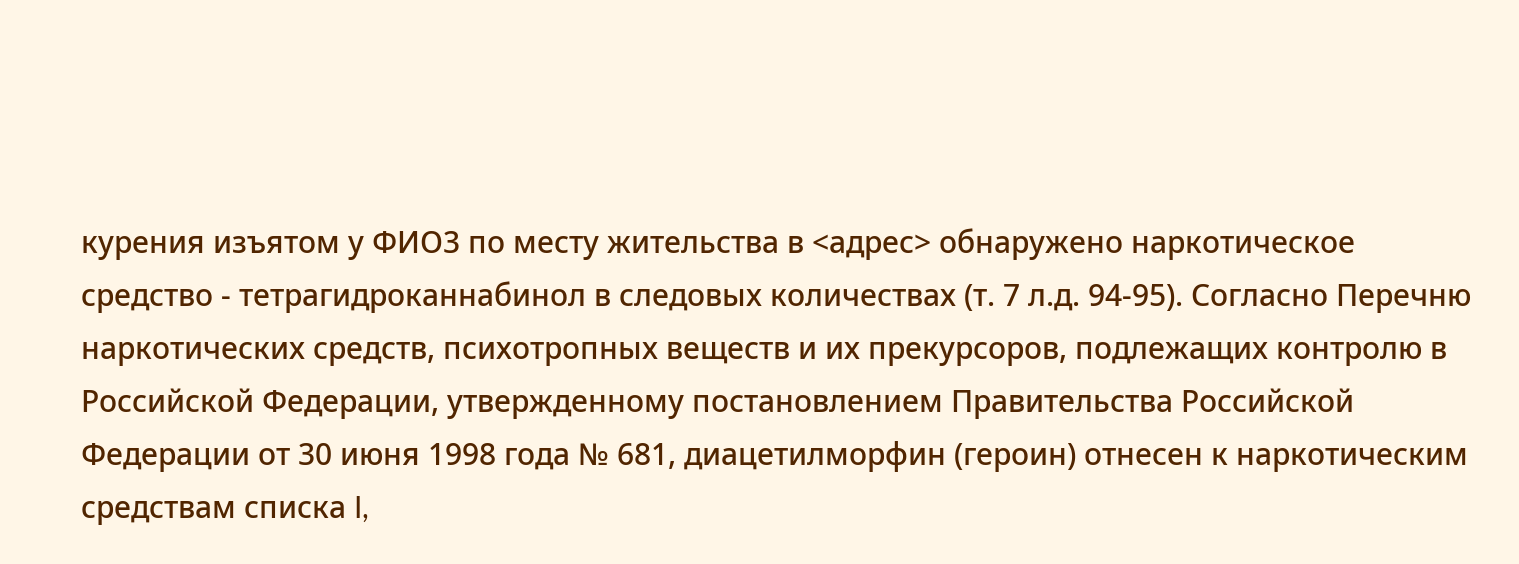курения изъятом у ФИО3 по месту жительства в <адрес> обнаружено наркотическое средство - тетрагидроканнабинол в следовых количествах (т. 7 л.д. 94-95). Согласно Перечню наркотических средств, психотропных веществ и их прекурсоров, подлежащих контролю в Российской Федерации, утвержденному постановлением Правительства Российской Федерации от 30 июня 1998 года № 681, диацетилморфин (героин) отнесен к наркотическим средствам списка I,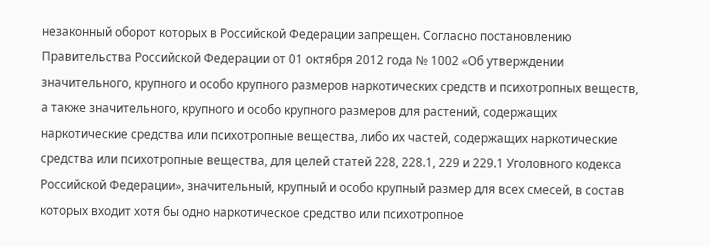незаконный оборот которых в Российской Федерации запрещен. Согласно постановлению Правительства Российской Федерации от 01 октября 2012 года № 1002 «Об утверждении значительного, крупного и особо крупного размеров наркотических средств и психотропных веществ, а также значительного, крупного и особо крупного размеров для растений, содержащих наркотические средства или психотропные вещества, либо их частей, содержащих наркотические средства или психотропные вещества, для целей статей 228, 228.1, 229 и 229.1 Уголовного кодекса Российской Федерации», значительный, крупный и особо крупный размер для всех смесей, в состав которых входит хотя бы одно наркотическое средство или психотропное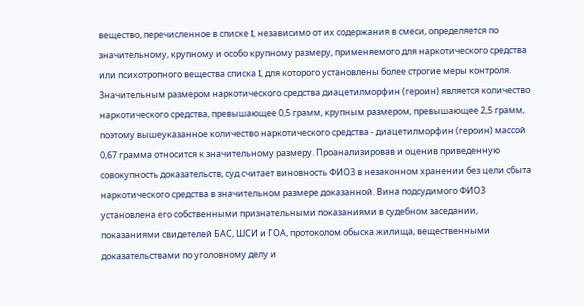вещество, перечисленное в списке I, независимо от их содержания в смеси, определяется по значительному, крупному и особо крупному размеру, применяемого для наркотического средства или психотропного вещества списка I, для которого установлены более строгие меры контроля. Значительным размером наркотического средства диацетилморфин (героин) является количество наркотического средства, превышающее 0,5 грамм, крупным размером, превышающее 2,5 грамм, поэтому вышеуказанное количество наркотического средства - диацетилморфин (героин) массой 0,67 грамма относится к значительному размеру. Проанализировав и оценив приведенную совокупность доказательств, суд считает виновность ФИО3 в незаконном хранении без цели сбыта наркотического средства в значительном размере доказанной. Вина подсудимого ФИО3 установлена его собственными признательными показаниями в судебном заседании, показаниями свидетелей БАС, ШСИ и ГОА, протоколом обыска жилища, вещественными доказательствами по уголовному делу и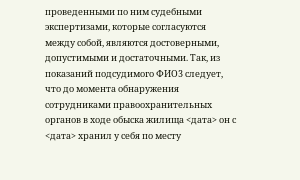проведенными по ним судебными экспертизами, которые согласуются между собой, являются достоверными, допустимыми и достаточными. Так, из показаний подсудимого ФИО3 следует, что до момента обнаружения сотрудниками правоохранительных органов в ходе обыска жилища <дата> он с <дата> хранил у себя по месту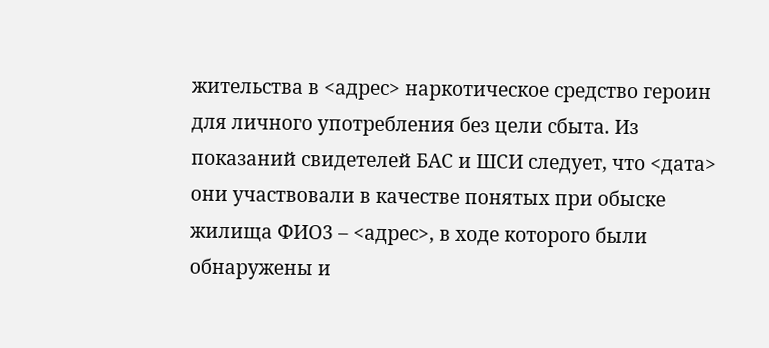жительства в <адрес> наркотическое средство героин для личного употребления без цели сбыта. Из показаний свидетелей БАС и ШСИ следует, что <дата> они участвовали в качестве понятых при обыске жилища ФИО3 – <адрес>, в ходе которого были обнаружены и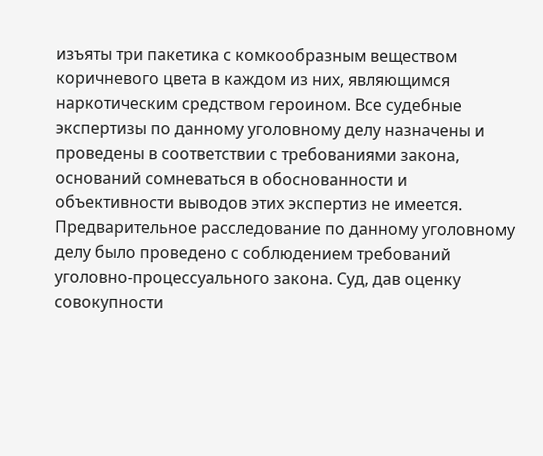изъяты три пакетика с комкообразным веществом коричневого цвета в каждом из них, являющимся наркотическим средством героином. Все судебные экспертизы по данному уголовному делу назначены и проведены в соответствии с требованиями закона, оснований сомневаться в обоснованности и объективности выводов этих экспертиз не имеется. Предварительное расследование по данному уголовному делу было проведено с соблюдением требований уголовно-процессуального закона. Суд, дав оценку совокупности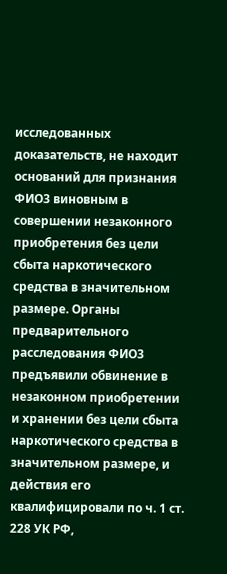исследованных доказательств, не находит оснований для признания ФИО3 виновным в совершении незаконного приобретения без цели сбыта наркотического средства в значительном размере. Органы предварительного расследования ФИО3 предъявили обвинение в незаконном приобретении и хранении без цели сбыта наркотического средства в значительном размере, и действия его квалифицировали по ч. 1 ст. 228 УК РФ,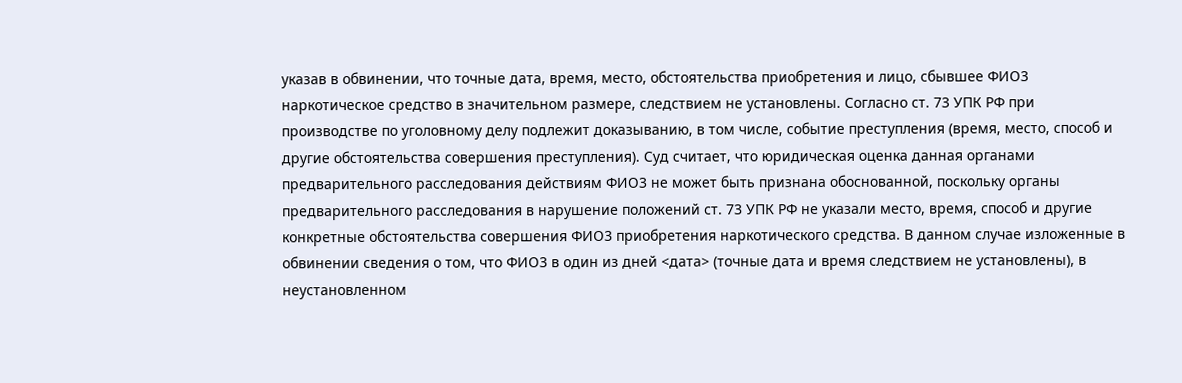указав в обвинении, что точные дата, время, место, обстоятельства приобретения и лицо, сбывшее ФИО3 наркотическое средство в значительном размере, следствием не установлены. Согласно ст. 73 УПК РФ при производстве по уголовному делу подлежит доказыванию, в том числе, событие преступления (время, место, способ и другие обстоятельства совершения преступления). Суд считает, что юридическая оценка данная органами предварительного расследования действиям ФИО3 не может быть признана обоснованной, поскольку органы предварительного расследования в нарушение положений ст. 73 УПК РФ не указали место, время, способ и другие конкретные обстоятельства совершения ФИО3 приобретения наркотического средства. В данном случае изложенные в обвинении сведения о том, что ФИО3 в один из дней <дата> (точные дата и время следствием не установлены), в неустановленном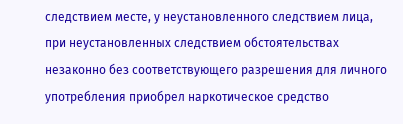следствием месте, у неустановленного следствием лица, при неустановленных следствием обстоятельствах незаконно без соответствующего разрешения для личного употребления приобрел наркотическое средство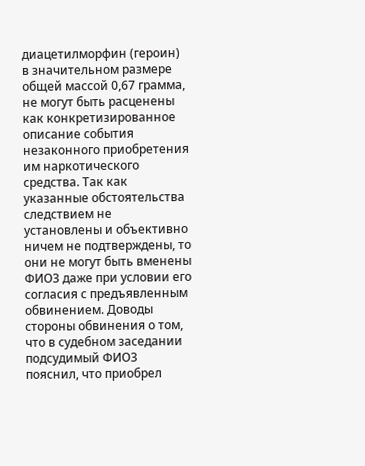диацетилморфин (героин) в значительном размере общей массой 0,67 грамма, не могут быть расценены как конкретизированное описание события незаконного приобретения им наркотического средства. Так как указанные обстоятельства следствием не установлены и объективно ничем не подтверждены, то они не могут быть вменены ФИО3 даже при условии его согласия с предъявленным обвинением. Доводы стороны обвинения о том, что в судебном заседании подсудимый ФИО3 пояснил, что приобрел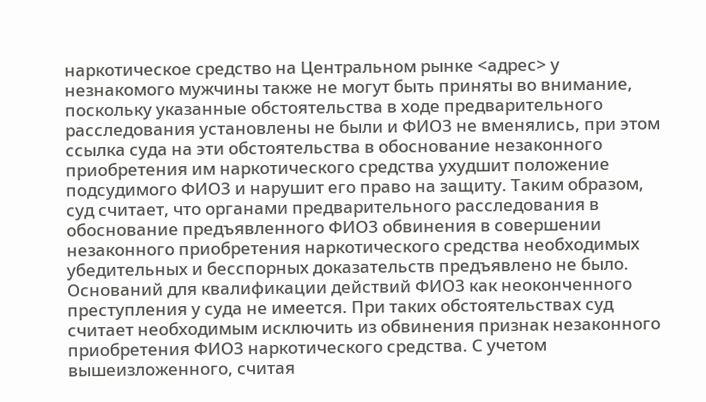наркотическое средство на Центральном рынке <адрес> у незнакомого мужчины также не могут быть приняты во внимание, поскольку указанные обстоятельства в ходе предварительного расследования установлены не были и ФИО3 не вменялись, при этом ссылка суда на эти обстоятельства в обоснование незаконного приобретения им наркотического средства ухудшит положение подсудимого ФИО3 и нарушит его право на защиту. Таким образом, суд считает, что органами предварительного расследования в обоснование предъявленного ФИО3 обвинения в совершении незаконного приобретения наркотического средства необходимых убедительных и бесспорных доказательств предъявлено не было. Оснований для квалификации действий ФИО3 как неоконченного преступления у суда не имеется. При таких обстоятельствах суд считает необходимым исключить из обвинения признак незаконного приобретения ФИО3 наркотического средства. С учетом вышеизложенного, считая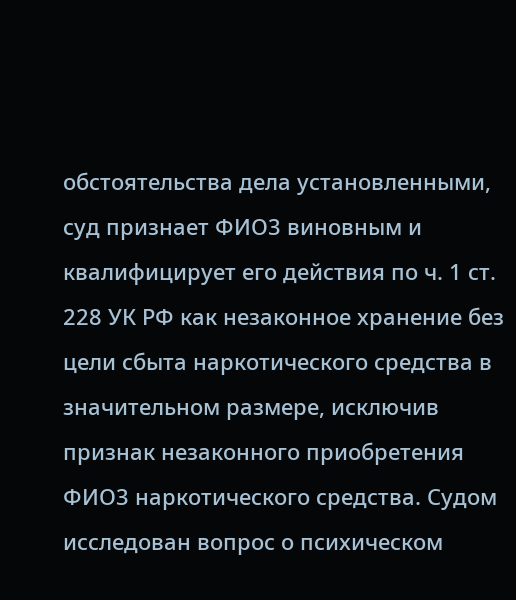обстоятельства дела установленными, суд признает ФИО3 виновным и квалифицирует его действия по ч. 1 ст. 228 УК РФ как незаконное хранение без цели сбыта наркотического средства в значительном размере, исключив признак незаконного приобретения ФИО3 наркотического средства. Судом исследован вопрос о психическом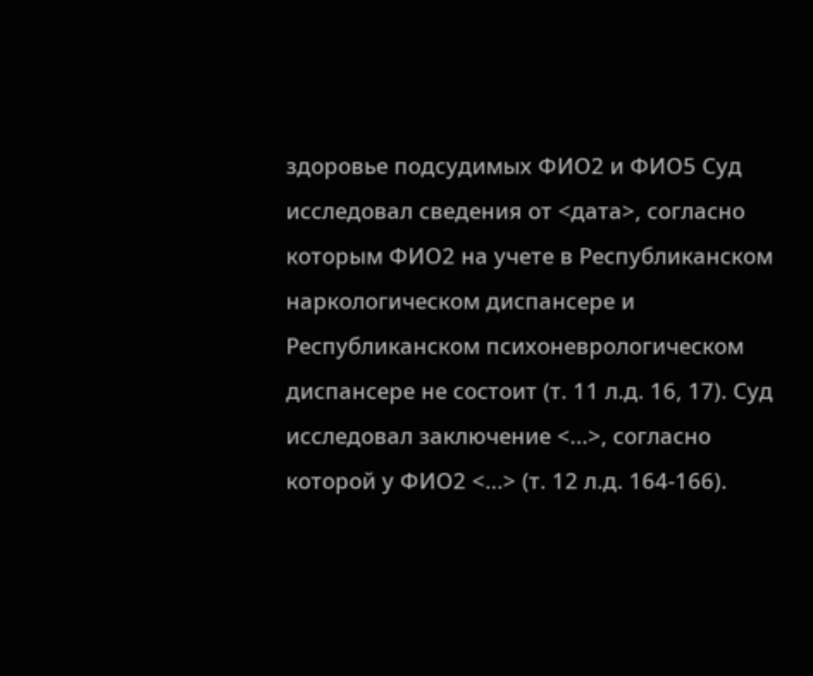здоровье подсудимых ФИО2 и ФИО5 Суд исследовал сведения от <дата>, согласно которым ФИО2 на учете в Республиканском наркологическом диспансере и Республиканском психоневрологическом диспансере не состоит (т. 11 л.д. 16, 17). Суд исследовал заключение <...>, согласно которой у ФИО2 <...> (т. 12 л.д. 164-166).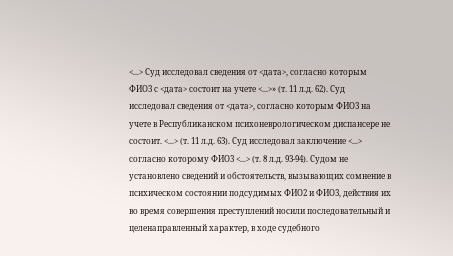<...> Суд исследовал сведения от <дата>, согласно которым ФИО3 с <дата> состоит на учете <...>» (т. 11 л.д. 62). Суд исследовал сведения от <дата>, согласно которым ФИО3 на учете в Республиканском психоневрологическом диспансере не состоит. <...> (т. 11 л.д. 63). Суд исследовал заключение <...> согласно которому ФИО3 <...> (т. 8 л.д. 93-94). Судом не установлено сведений и обстоятельств, вызывающих сомнение в психическом состоянии подсудимых ФИО2 и ФИО3, действия их во время совершения преступлений носили последовательный и целенаправленный характер, в ходе судебного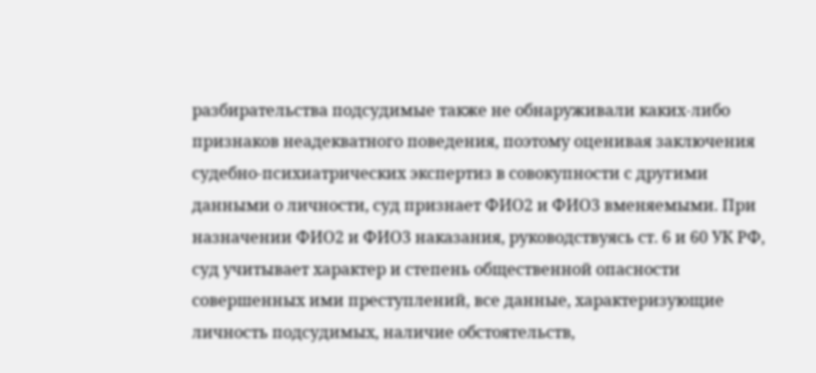разбирательства подсудимые также не обнаруживали каких-либо признаков неадекватного поведения, поэтому оценивая заключения судебно-психиатрических экспертиз в совокупности с другими данными о личности, суд признает ФИО2 и ФИО3 вменяемыми. При назначении ФИО2 и ФИО3 наказания, руководствуясь ст. 6 и 60 УК РФ, суд учитывает характер и степень общественной опасности совершенных ими преступлений, все данные, характеризующие личность подсудимых, наличие обстоятельств,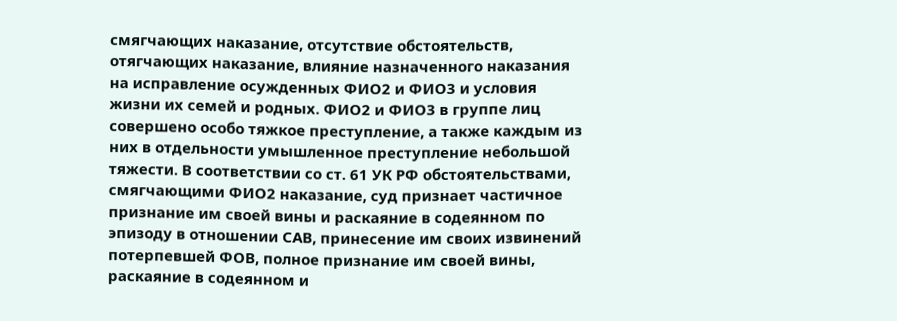смягчающих наказание, отсутствие обстоятельств, отягчающих наказание, влияние назначенного наказания на исправление осужденных ФИО2 и ФИО3 и условия жизни их семей и родных. ФИО2 и ФИО3 в группе лиц совершено особо тяжкое преступление, а также каждым из них в отдельности умышленное преступление небольшой тяжести. В соответствии со ст. 61 УК РФ обстоятельствами, смягчающими ФИО2 наказание, суд признает частичное признание им своей вины и раскаяние в содеянном по эпизоду в отношении САВ, принесение им своих извинений потерпевшей ФОВ, полное признание им своей вины, раскаяние в содеянном и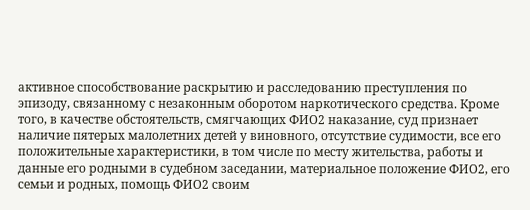активное способствование раскрытию и расследованию преступления по эпизоду, связанному с незаконным оборотом наркотического средства. Кроме того, в качестве обстоятельств, смягчающих ФИО2 наказание, суд признает наличие пятерых малолетних детей у виновного, отсутствие судимости, все его положительные характеристики, в том числе по месту жительства, работы и данные его родными в судебном заседании, материальное положение ФИО2, его семьи и родных, помощь ФИО2 своим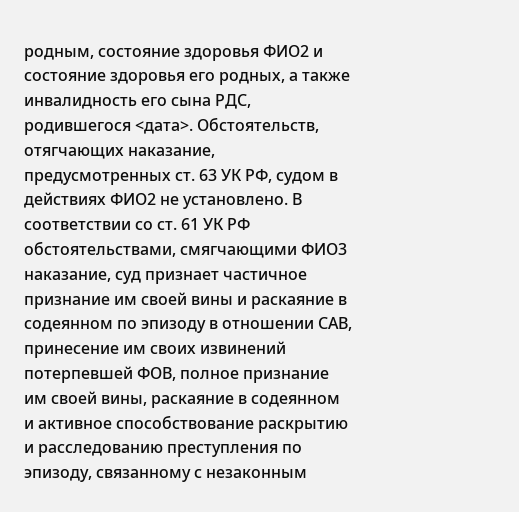родным, состояние здоровья ФИО2 и состояние здоровья его родных, а также инвалидность его сына РДС, родившегося <дата>. Обстоятельств, отягчающих наказание, предусмотренных ст. 63 УК РФ, судом в действиях ФИО2 не установлено. В соответствии со ст. 61 УК РФ обстоятельствами, смягчающими ФИО3 наказание, суд признает частичное признание им своей вины и раскаяние в содеянном по эпизоду в отношении САВ, принесение им своих извинений потерпевшей ФОВ, полное признание им своей вины, раскаяние в содеянном и активное способствование раскрытию и расследованию преступления по эпизоду, связанному с незаконным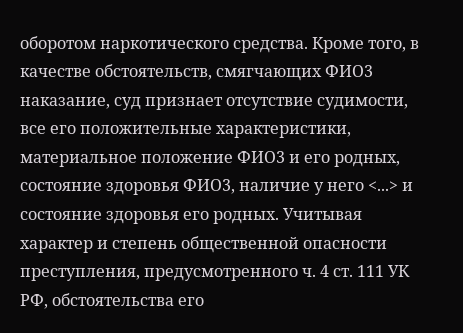оборотом наркотического средства. Кроме того, в качестве обстоятельств, смягчающих ФИО3 наказание, суд признает отсутствие судимости, все его положительные характеристики, материальное положение ФИО3 и его родных, состояние здоровья ФИО3, наличие у него <...> и состояние здоровья его родных. Учитывая характер и степень общественной опасности преступления, предусмотренного ч. 4 ст. 111 УК РФ, обстоятельства его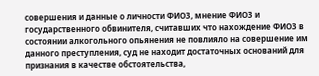совершения и данные о личности ФИО3, мнение ФИО3 и государственного обвинителя, считавших что нахождение ФИО3 в состоянии алкогольного опьянения не повлияло на совершение им данного преступления, суд не находит достаточных оснований для признания в качестве обстоятельства,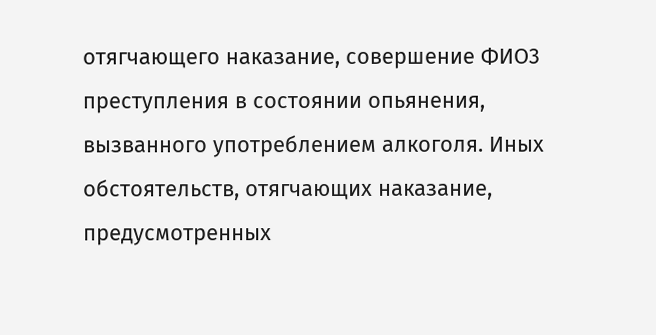отягчающего наказание, совершение ФИО3 преступления в состоянии опьянения, вызванного употреблением алкоголя. Иных обстоятельств, отягчающих наказание, предусмотренных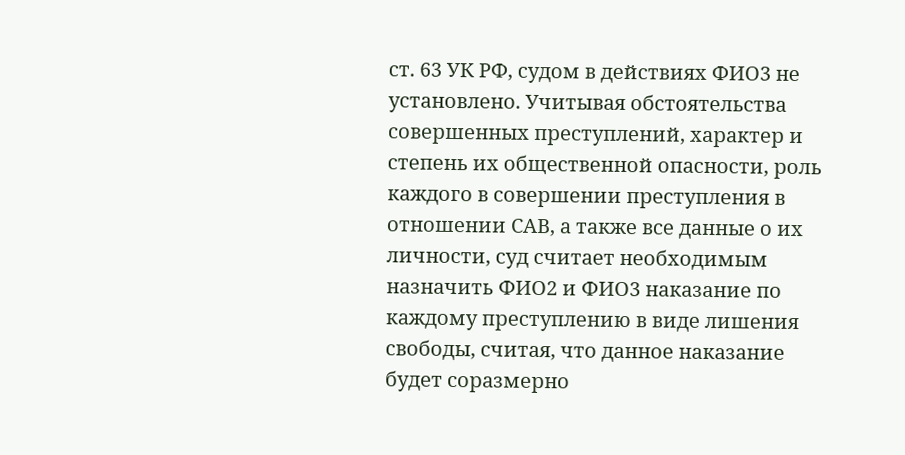ст. 63 УК РФ, судом в действиях ФИО3 не установлено. Учитывая обстоятельства совершенных преступлений, характер и степень их общественной опасности, роль каждого в совершении преступления в отношении САВ, а также все данные о их личности, суд считает необходимым назначить ФИО2 и ФИО3 наказание по каждому преступлению в виде лишения свободы, считая, что данное наказание будет соразмерно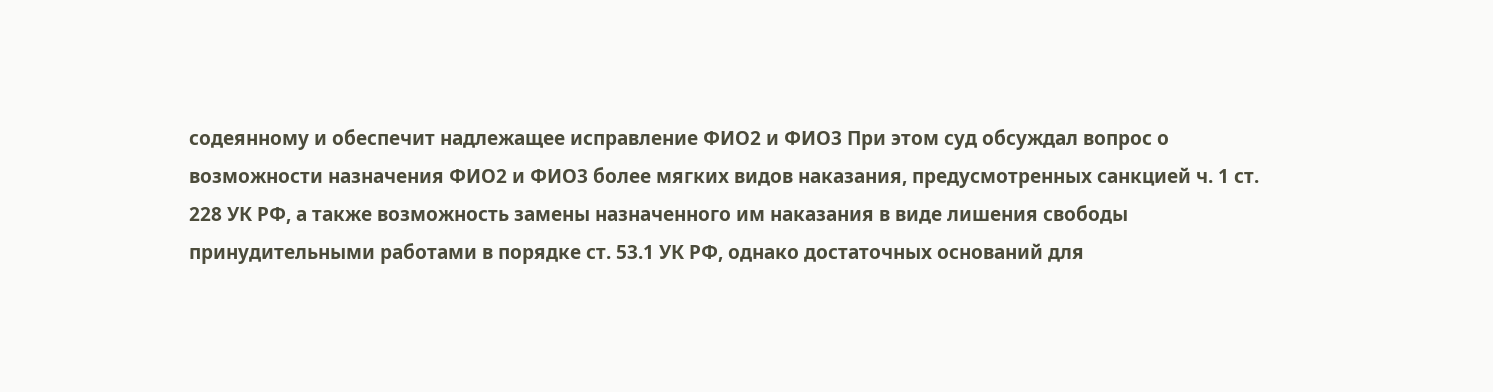содеянному и обеспечит надлежащее исправление ФИО2 и ФИО3 При этом суд обсуждал вопрос о возможности назначения ФИО2 и ФИО3 более мягких видов наказания, предусмотренных санкцией ч. 1 ст. 228 УК РФ, а также возможность замены назначенного им наказания в виде лишения свободы принудительными работами в порядке ст. 53.1 УК РФ, однако достаточных оснований для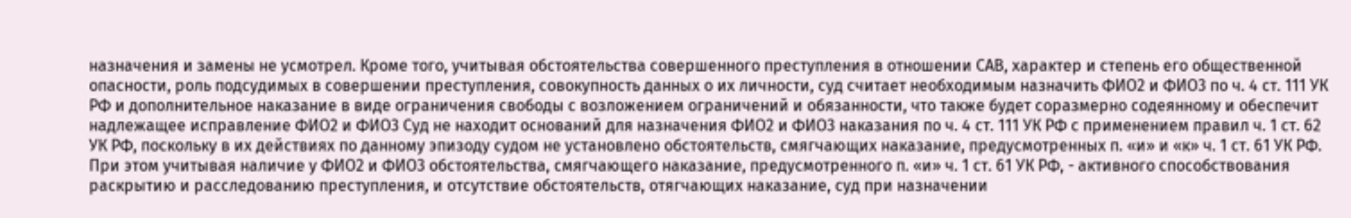назначения и замены не усмотрел. Кроме того, учитывая обстоятельства совершенного преступления в отношении САВ, характер и степень его общественной опасности, роль подсудимых в совершении преступления, совокупность данных о их личности, суд считает необходимым назначить ФИО2 и ФИО3 по ч. 4 ст. 111 УК РФ и дополнительное наказание в виде ограничения свободы с возложением ограничений и обязанности, что также будет соразмерно содеянному и обеспечит надлежащее исправление ФИО2 и ФИО3 Суд не находит оснований для назначения ФИО2 и ФИО3 наказания по ч. 4 ст. 111 УК РФ с применением правил ч. 1 ст. 62 УК РФ, поскольку в их действиях по данному эпизоду судом не установлено обстоятельств, смягчающих наказание, предусмотренных п. «и» и «к» ч. 1 ст. 61 УК РФ. При этом учитывая наличие у ФИО2 и ФИО3 обстоятельства, смягчающего наказание, предусмотренного п. «и» ч. 1 ст. 61 УК РФ, - активного способствования раскрытию и расследованию преступления, и отсутствие обстоятельств, отягчающих наказание, суд при назначении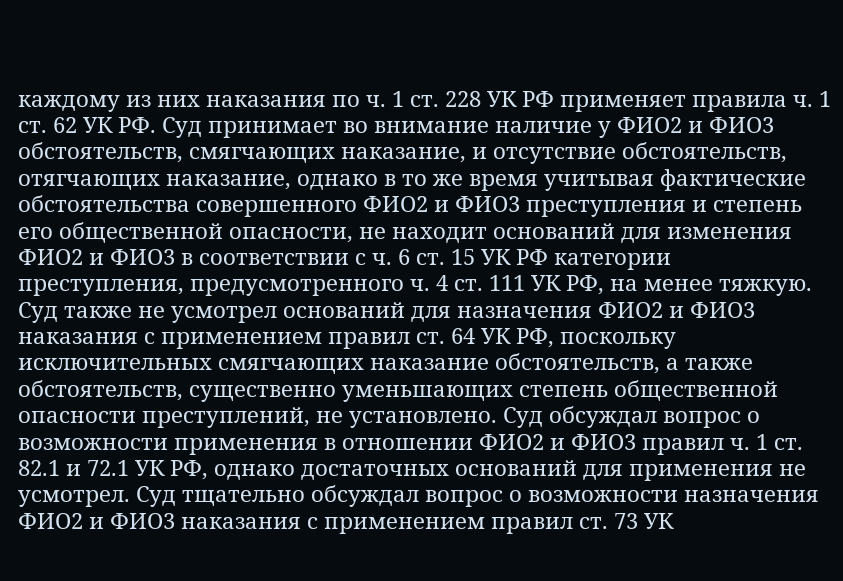каждому из них наказания по ч. 1 ст. 228 УК РФ применяет правила ч. 1 ст. 62 УК РФ. Суд принимает во внимание наличие у ФИО2 и ФИО3 обстоятельств, смягчающих наказание, и отсутствие обстоятельств, отягчающих наказание, однако в то же время учитывая фактические обстоятельства совершенного ФИО2 и ФИО3 преступления и степень его общественной опасности, не находит оснований для изменения ФИО2 и ФИО3 в соответствии с ч. 6 ст. 15 УК РФ категории преступления, предусмотренного ч. 4 ст. 111 УК РФ, на менее тяжкую. Суд также не усмотрел оснований для назначения ФИО2 и ФИО3 наказания с применением правил ст. 64 УК РФ, поскольку исключительных смягчающих наказание обстоятельств, а также обстоятельств, существенно уменьшающих степень общественной опасности преступлений, не установлено. Суд обсуждал вопрос о возможности применения в отношении ФИО2 и ФИО3 правил ч. 1 ст. 82.1 и 72.1 УК РФ, однако достаточных оснований для применения не усмотрел. Суд тщательно обсуждал вопрос о возможности назначения ФИО2 и ФИО3 наказания с применением правил ст. 73 УК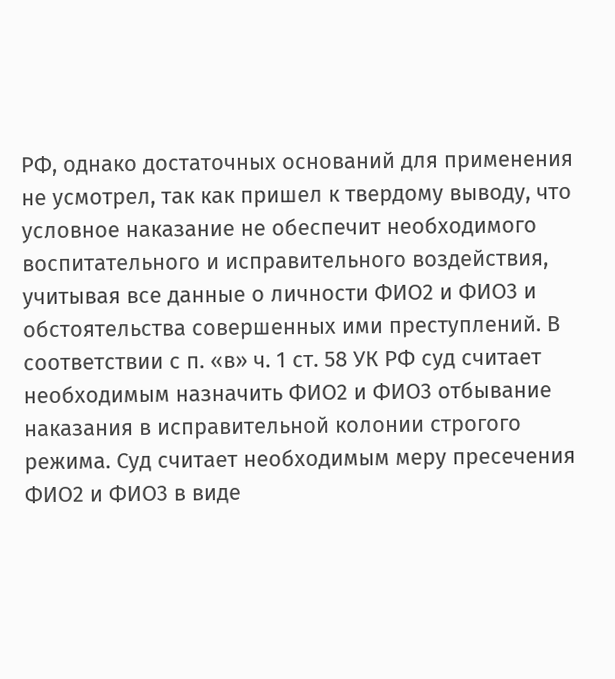РФ, однако достаточных оснований для применения не усмотрел, так как пришел к твердому выводу, что условное наказание не обеспечит необходимого воспитательного и исправительного воздействия, учитывая все данные о личности ФИО2 и ФИО3 и обстоятельства совершенных ими преступлений. В соответствии с п. «в» ч. 1 ст. 58 УК РФ суд считает необходимым назначить ФИО2 и ФИО3 отбывание наказания в исправительной колонии строгого режима. Суд считает необходимым меру пресечения ФИО2 и ФИО3 в виде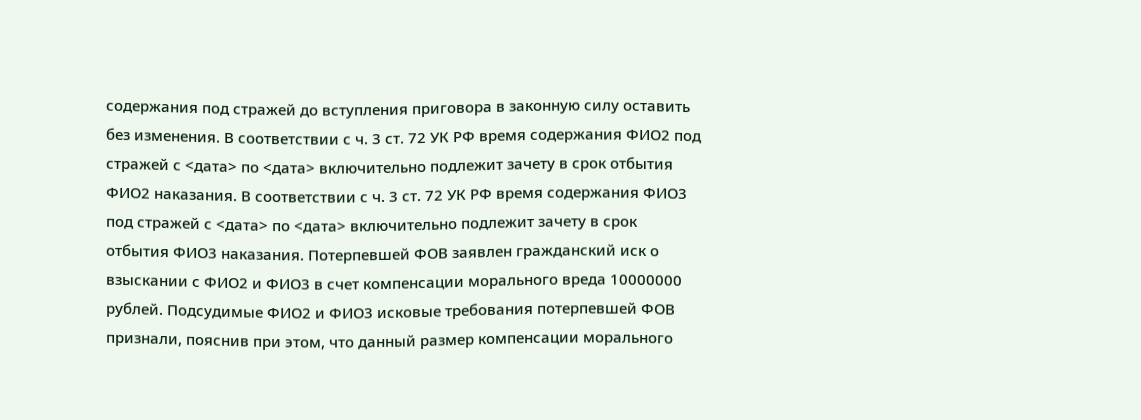содержания под стражей до вступления приговора в законную силу оставить без изменения. В соответствии с ч. 3 ст. 72 УК РФ время содержания ФИО2 под стражей с <дата> по <дата> включительно подлежит зачету в срок отбытия ФИО2 наказания. В соответствии с ч. 3 ст. 72 УК РФ время содержания ФИО3 под стражей с <дата> по <дата> включительно подлежит зачету в срок отбытия ФИО3 наказания. Потерпевшей ФОВ заявлен гражданский иск о взыскании с ФИО2 и ФИО3 в счет компенсации морального вреда 10000000 рублей. Подсудимые ФИО2 и ФИО3 исковые требования потерпевшей ФОВ признали, пояснив при этом, что данный размер компенсации морального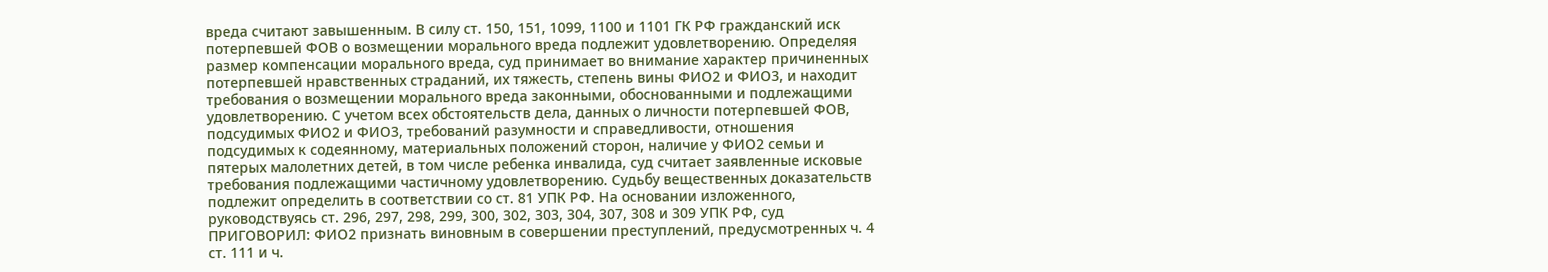вреда считают завышенным. В силу ст. 150, 151, 1099, 1100 и 1101 ГК РФ гражданский иск потерпевшей ФОВ о возмещении морального вреда подлежит удовлетворению. Определяя размер компенсации морального вреда, суд принимает во внимание характер причиненных потерпевшей нравственных страданий, их тяжесть, степень вины ФИО2 и ФИО3, и находит требования о возмещении морального вреда законными, обоснованными и подлежащими удовлетворению. С учетом всех обстоятельств дела, данных о личности потерпевшей ФОВ, подсудимых ФИО2 и ФИО3, требований разумности и справедливости, отношения подсудимых к содеянному, материальных положений сторон, наличие у ФИО2 семьи и пятерых малолетних детей, в том числе ребенка инвалида, суд считает заявленные исковые требования подлежащими частичному удовлетворению. Судьбу вещественных доказательств подлежит определить в соответствии со ст. 81 УПК РФ. На основании изложенного, руководствуясь ст. 296, 297, 298, 299, 300, 302, 303, 304, 307, 308 и 309 УПК РФ, суд ПРИГОВОРИЛ: ФИО2 признать виновным в совершении преступлений, предусмотренных ч. 4 ст. 111 и ч.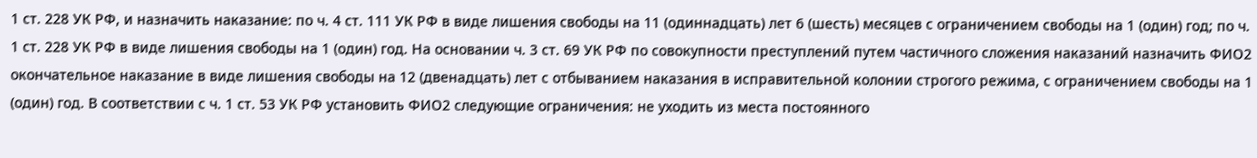1 ст. 228 УК РФ, и назначить наказание: по ч. 4 ст. 111 УК РФ в виде лишения свободы на 11 (одиннадцать) лет 6 (шесть) месяцев с ограничением свободы на 1 (один) год; по ч. 1 ст. 228 УК РФ в виде лишения свободы на 1 (один) год. На основании ч. 3 ст. 69 УК РФ по совокупности преступлений путем частичного сложения наказаний назначить ФИО2 окончательное наказание в виде лишения свободы на 12 (двенадцать) лет с отбыванием наказания в исправительной колонии строгого режима, с ограничением свободы на 1 (один) год. В соответствии с ч. 1 ст. 53 УК РФ установить ФИО2 следующие ограничения: не уходить из места постоянного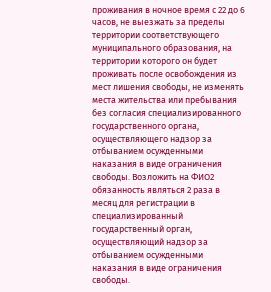проживания в ночное время с 22 до 6 часов, не выезжать за пределы территории соответствующего муниципального образования, на территории которого он будет проживать после освобождения из мест лишения свободы, не изменять места жительства или пребывания без согласия специализированного государственного органа, осуществляющего надзор за отбыванием осужденными наказания в виде ограничения свободы. Возложить на ФИО2 обязанность являться 2 раза в месяц для регистрации в специализированный государственный орган, осуществляющий надзор за отбыванием осужденными наказания в виде ограничения свободы.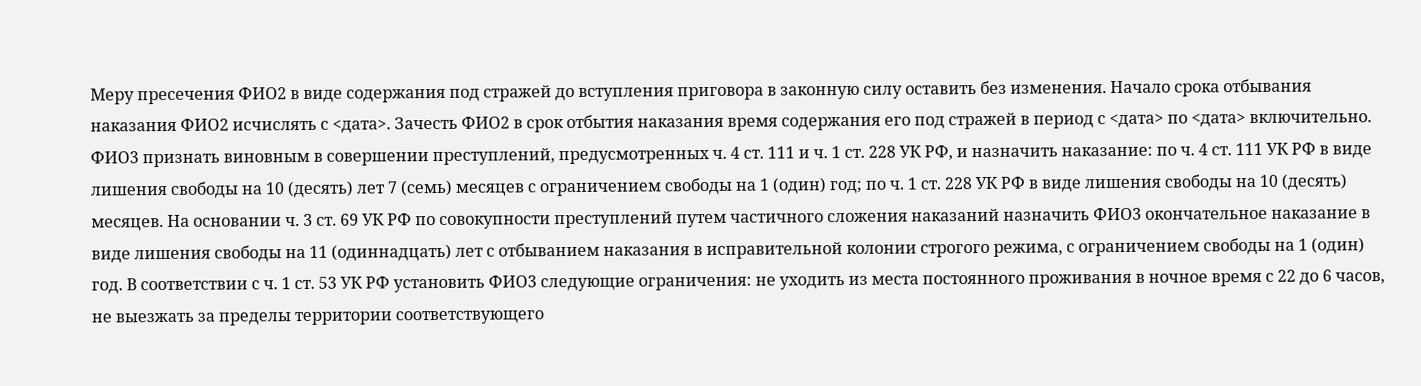Меру пресечения ФИО2 в виде содержания под стражей до вступления приговора в законную силу оставить без изменения. Начало срока отбывания наказания ФИО2 исчислять с <дата>. Зачесть ФИО2 в срок отбытия наказания время содержания его под стражей в период с <дата> по <дата> включительно. ФИО3 признать виновным в совершении преступлений, предусмотренных ч. 4 ст. 111 и ч. 1 ст. 228 УК РФ, и назначить наказание: по ч. 4 ст. 111 УК РФ в виде лишения свободы на 10 (десять) лет 7 (семь) месяцев с ограничением свободы на 1 (один) год; по ч. 1 ст. 228 УК РФ в виде лишения свободы на 10 (десять) месяцев. На основании ч. 3 ст. 69 УК РФ по совокупности преступлений путем частичного сложения наказаний назначить ФИО3 окончательное наказание в виде лишения свободы на 11 (одиннадцать) лет с отбыванием наказания в исправительной колонии строгого режима, с ограничением свободы на 1 (один) год. В соответствии с ч. 1 ст. 53 УК РФ установить ФИО3 следующие ограничения: не уходить из места постоянного проживания в ночное время с 22 до 6 часов, не выезжать за пределы территории соответствующего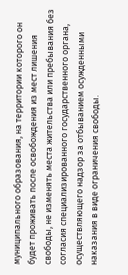муниципального образования, на территории которого он будет проживать после освобождения из мест лишения свободы, не изменять места жительства или пребывания без согласия специализированного государственного органа, осуществляющего надзор за отбыванием осужденными наказания в виде ограничения свободы.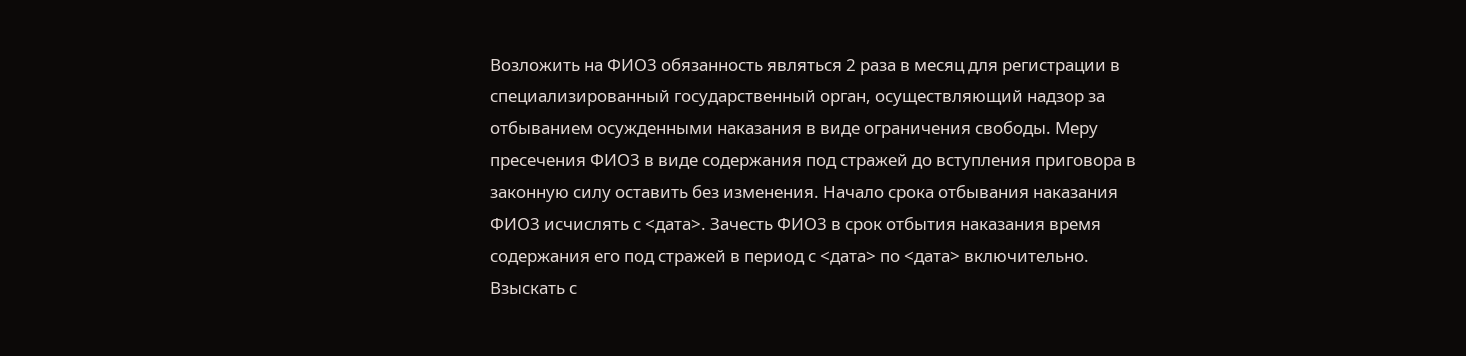Возложить на ФИО3 обязанность являться 2 раза в месяц для регистрации в специализированный государственный орган, осуществляющий надзор за отбыванием осужденными наказания в виде ограничения свободы. Меру пресечения ФИО3 в виде содержания под стражей до вступления приговора в законную силу оставить без изменения. Начало срока отбывания наказания ФИО3 исчислять с <дата>. Зачесть ФИО3 в срок отбытия наказания время содержания его под стражей в период с <дата> по <дата> включительно. Взыскать с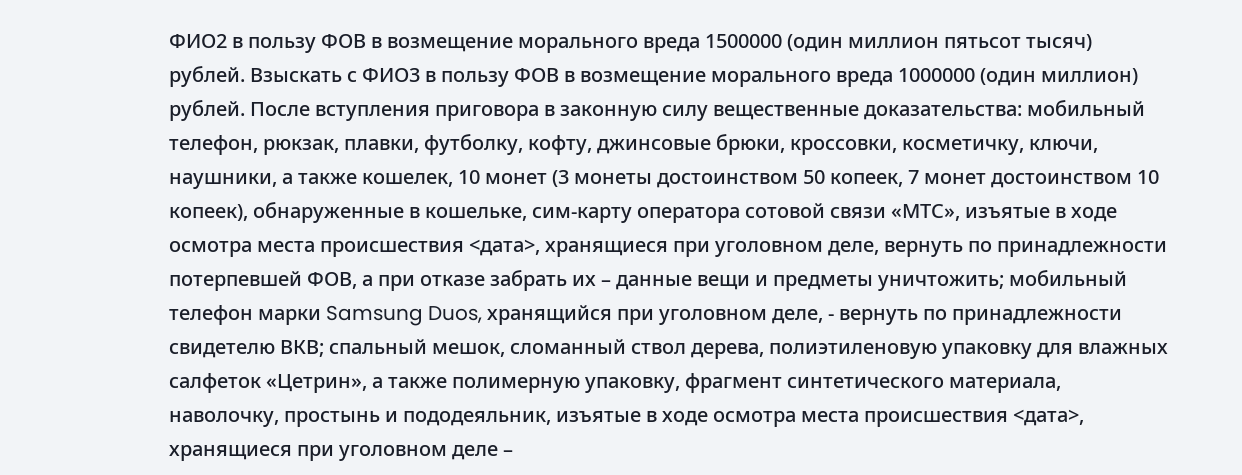ФИО2 в пользу ФОВ в возмещение морального вреда 1500000 (один миллион пятьсот тысяч) рублей. Взыскать с ФИО3 в пользу ФОВ в возмещение морального вреда 1000000 (один миллион) рублей. После вступления приговора в законную силу вещественные доказательства: мобильный телефон, рюкзак, плавки, футболку, кофту, джинсовые брюки, кроссовки, косметичку, ключи, наушники, а также кошелек, 10 монет (3 монеты достоинством 50 копеек, 7 монет достоинством 10 копеек), обнаруженные в кошельке, сим-карту оператора сотовой связи «МТС», изъятые в ходе осмотра места происшествия <дата>, хранящиеся при уголовном деле, вернуть по принадлежности потерпевшей ФОВ, а при отказе забрать их – данные вещи и предметы уничтожить; мобильный телефон марки Samsung Duos, хранящийся при уголовном деле, - вернуть по принадлежности свидетелю ВКВ; спальный мешок, сломанный ствол дерева, полиэтиленовую упаковку для влажных салфеток «Цетрин», а также полимерную упаковку, фрагмент синтетического материала, наволочку, простынь и пододеяльник, изъятые в ходе осмотра места происшествия <дата>, хранящиеся при уголовном деле –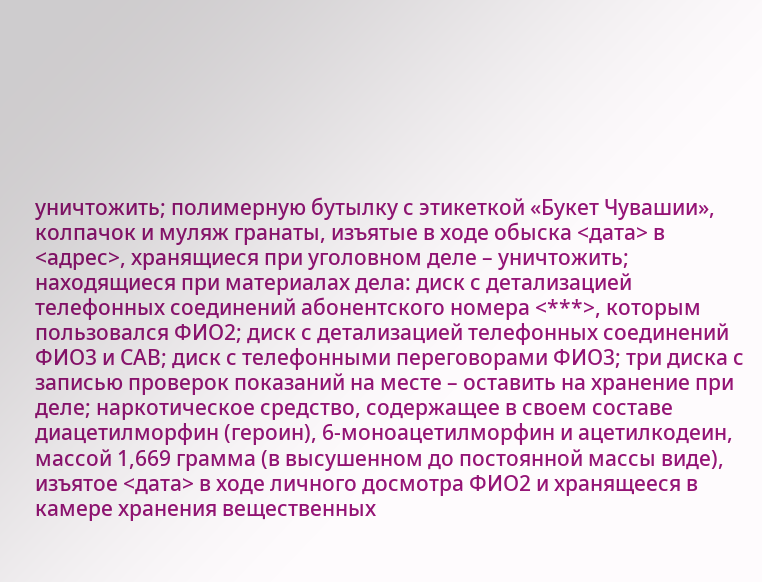уничтожить; полимерную бутылку с этикеткой «Букет Чувашии», колпачок и муляж гранаты, изъятые в ходе обыска <дата> в <адрес>, хранящиеся при уголовном деле – уничтожить; находящиеся при материалах дела: диск с детализацией телефонных соединений абонентского номера <***>, которым пользовался ФИО2; диск с детализацией телефонных соединений ФИО3 и САВ; диск с телефонными переговорами ФИО3; три диска с записью проверок показаний на месте – оставить на хранение при деле; наркотическое средство, содержащее в своем составе диацетилморфин (героин), 6-моноацетилморфин и ацетилкодеин, массой 1,669 грамма (в высушенном до постоянной массы виде), изъятое <дата> в ходе личного досмотра ФИО2 и хранящееся в камере хранения вещественных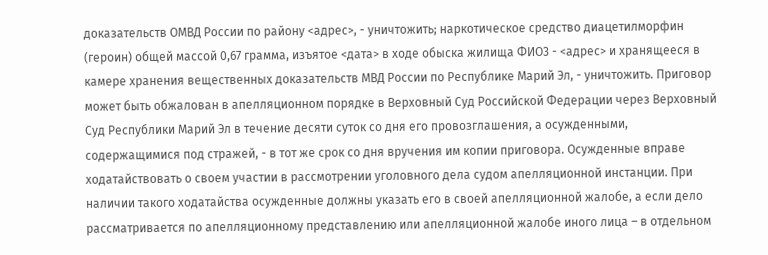доказательств ОМВД России по району <адрес>, - уничтожить; наркотическое средство диацетилморфин (героин) общей массой 0,67 грамма, изъятое <дата> в ходе обыска жилища ФИО3 - <адрес> и хранящееся в камере хранения вещественных доказательств МВД России по Республике Марий Эл, - уничтожить. Приговор может быть обжалован в апелляционном порядке в Верховный Суд Российской Федерации через Верховный Суд Республики Марий Эл в течение десяти суток со дня его провозглашения, а осужденными, содержащимися под стражей, - в тот же срок со дня вручения им копии приговора. Осужденные вправе ходатайствовать о своем участии в рассмотрении уголовного дела судом апелляционной инстанции. При наличии такого ходатайства осужденные должны указать его в своей апелляционной жалобе, а если дело рассматривается по апелляционному представлению или апелляционной жалобе иного лица – в отдельном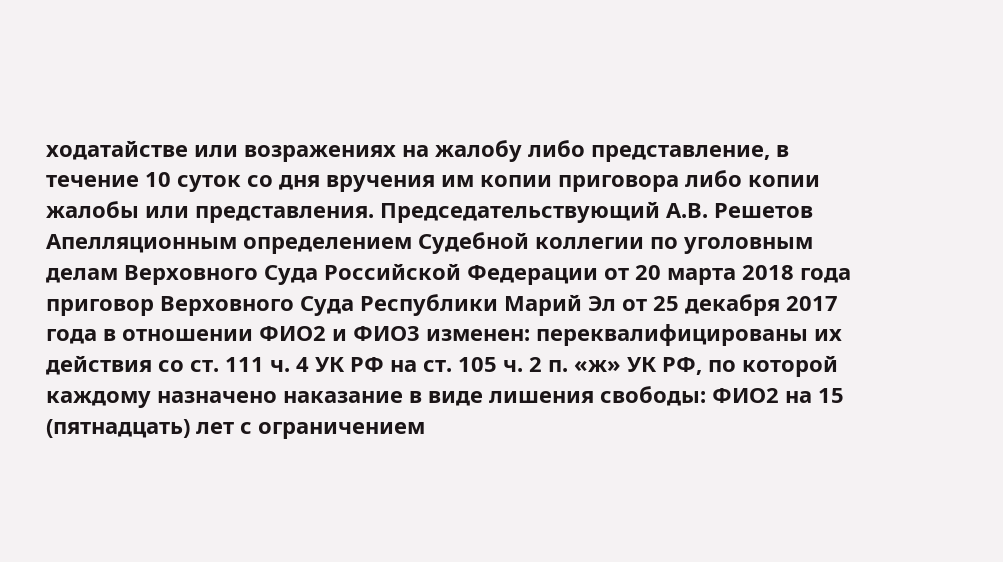ходатайстве или возражениях на жалобу либо представление, в течение 10 суток со дня вручения им копии приговора либо копии жалобы или представления. Председательствующий А.В. Решетов Апелляционным определением Судебной коллегии по уголовным делам Верховного Суда Российской Федерации от 20 марта 2018 года приговор Верховного Суда Республики Марий Эл от 25 декабря 2017 года в отношении ФИО2 и ФИО3 изменен: переквалифицированы их действия со ст. 111 ч. 4 УК РФ на ст. 105 ч. 2 п. «ж» УК РФ, по которой каждому назначено наказание в виде лишения свободы: ФИО2 на 15 (пятнадцать) лет с ограничением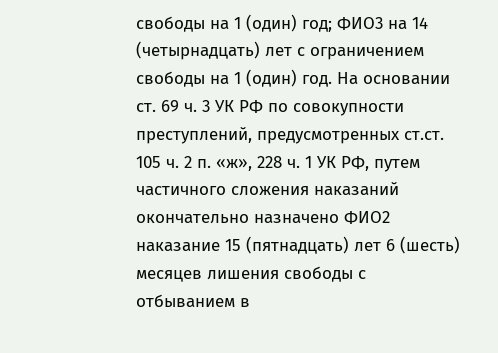свободы на 1 (один) год; ФИО3 на 14 (четырнадцать) лет с ограничением свободы на 1 (один) год. На основании ст. 69 ч. 3 УК РФ по совокупности преступлений, предусмотренных ст.ст. 105 ч. 2 п. «ж», 228 ч. 1 УК РФ, путем частичного сложения наказаний окончательно назначено ФИО2 наказание 15 (пятнадцать) лет 6 (шесть) месяцев лишения свободы с отбыванием в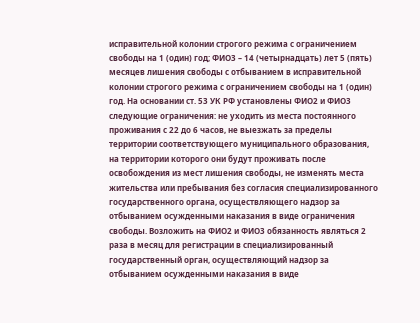исправительной колонии строгого режима с ограничением свободы на 1 (один) год; ФИО3 – 14 (четырнадцать) лет 5 (пять) месяцев лишения свободы с отбыванием в исправительной колонии строгого режима с ограничением свободы на 1 (один) год. На основании ст. 53 УК РФ установлены ФИО2 и ФИО3 следующие ограничения: не уходить из места постоянного проживания с 22 до 6 часов, не выезжать за пределы территории соответствующего муниципального образования, на территории которого они будут проживать после освобождения из мест лишения свободы, не изменять места жительства или пребывания без согласия специализированного государственного органа, осуществляющего надзор за отбыванием осужденными наказания в виде ограничения свободы. Возложить на ФИО2 и ФИО3 обязанность являться 2 раза в месяц для регистрации в специализированный государственный орган, осуществляющий надзор за отбыванием осужденными наказания в виде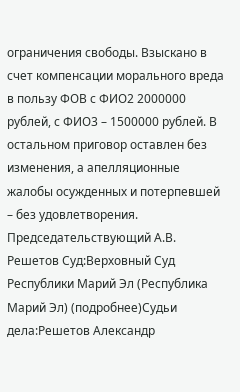ограничения свободы. Взыскано в счет компенсации морального вреда в пользу ФОВ с ФИО2 2000000 рублей, с ФИО3 – 1500000 рублей. В остальном приговор оставлен без изменения, а апелляционные жалобы осужденных и потерпевшей – без удовлетворения. Председательствующий А.В. Решетов Суд:Верховный Суд Республики Марий Эл (Республика Марий Эл) (подробнее)Судьи дела:Решетов Александр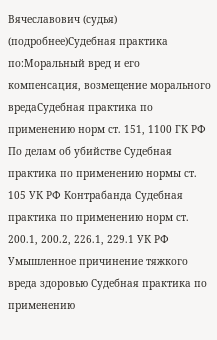Вячеславович (судья) (подробнее)Судебная практика по:Моральный вред и его компенсация, возмещение морального вредаСудебная практика по применению норм ст. 151, 1100 ГК РФ По делам об убийстве Судебная практика по применению нормы ст. 105 УК РФ Контрабанда Судебная практика по применению норм ст. 200.1, 200.2, 226.1, 229.1 УК РФ Умышленное причинение тяжкого вреда здоровью Судебная практика по применению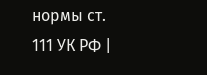нормы ст. 111 УК РФ |